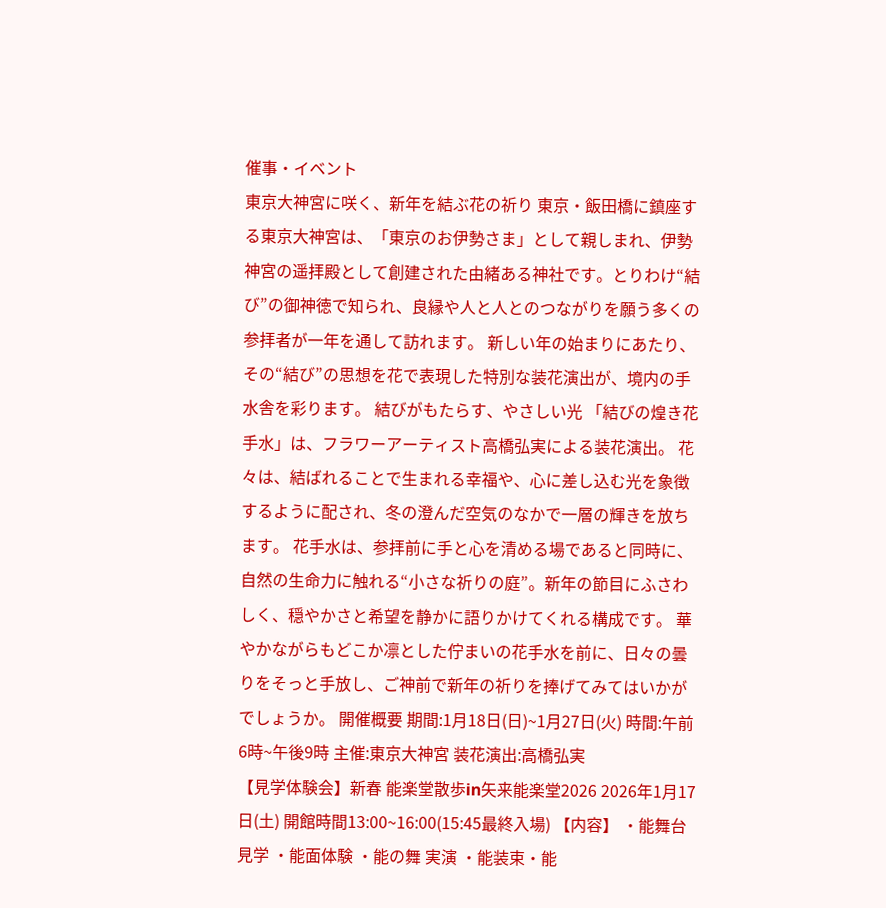催事・イベント
東京大神宮に咲く、新年を結ぶ花の祈り 東京・飯田橋に鎮座する東京大神宮は、「東京のお伊勢さま」として親しまれ、伊勢神宮の遥拝殿として創建された由緒ある神社です。とりわけ“結び”の御神徳で知られ、良縁や人と人とのつながりを願う多くの参拝者が一年を通して訪れます。 新しい年の始まりにあたり、その“結び”の思想を花で表現した特別な装花演出が、境内の手水舎を彩ります。 結びがもたらす、やさしい光 「結びの煌き花手水」は、フラワーアーティスト高橋弘実による装花演出。 花々は、結ばれることで生まれる幸福や、心に差し込む光を象徴するように配され、冬の澄んだ空気のなかで一層の輝きを放ちます。 花手水は、参拝前に手と心を清める場であると同時に、自然の生命力に触れる“小さな祈りの庭”。新年の節目にふさわしく、穏やかさと希望を静かに語りかけてくれる構成です。 華やかながらもどこか凛とした佇まいの花手水を前に、日々の曇りをそっと手放し、ご神前で新年の祈りを捧げてみてはいかがでしょうか。 開催概要 期間:1月18日(日)~1月27日(火) 時間:午前6時~午後9時 主催:東京大神宮 装花演出:高橋弘実
【見学体験会】新春 能楽堂散歩in矢来能楽堂2026 2026年1月17日(土) 開館時間13:00~16:00(15:45最終入場) 【内容】 ・能舞台見学 ・能面体験 ・能の舞 実演 ・能装束・能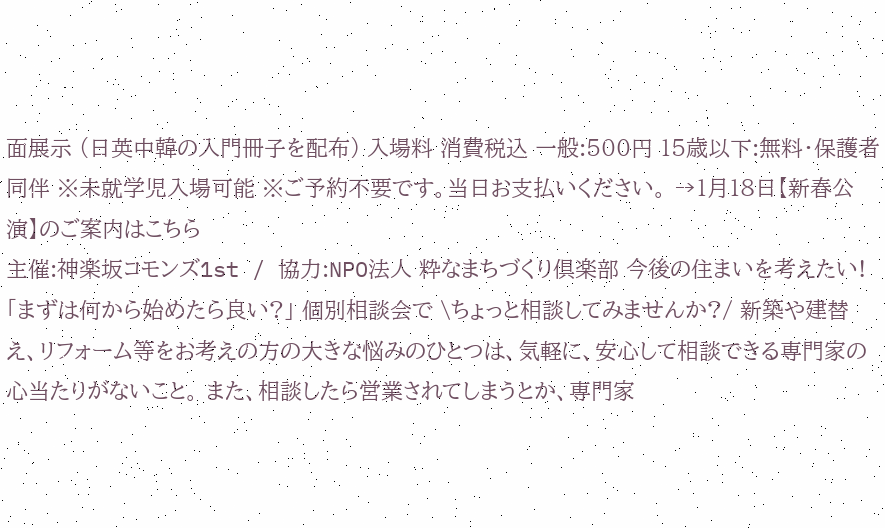面展示 (日英中韓の入門冊子を配布) 入場料 消費税込 一般:500円 15歳以下:無料・保護者同伴 ※未就学児入場可能 ※ご予約不要です。当日お支払いください。 →1月18日【新春公演】のご案内はこちら
主催:神楽坂コモンズ1st / 協力:NPO法人 粋なまちづくり倶楽部 今後の住まいを考えたい! 「まずは何から始めたら良い?」 個別相談会で \ちょっと相談してみませんか?/ 新築や建替え、リフォーム等をお考えの方の大きな悩みのひとつは、気軽に、安心して相談できる専門家の心当たりがないこと。 また、相談したら営業されてしまうとか、専門家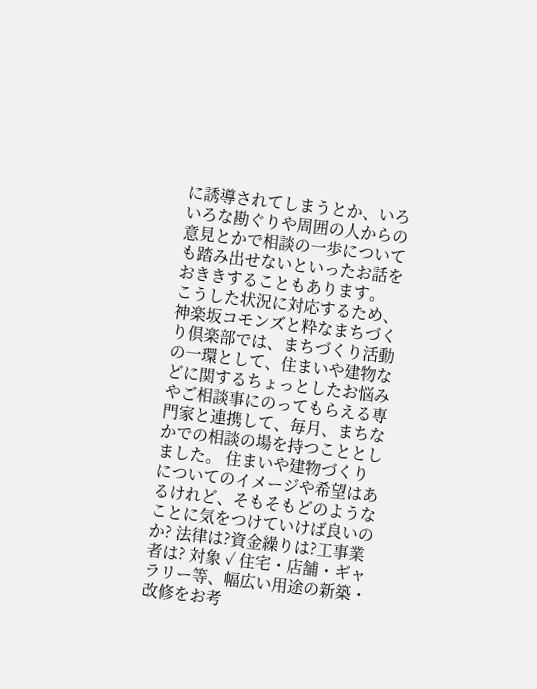に誘導されてしまうとか、いろいろな勘ぐりや周囲の人からの意見とかで相談の一歩についても踏み出せないといったお話をおききすることもあります。 こうした状況に対応するため、神楽坂コモンズと粋なまちづくり倶楽部では、まちづくり活動の一環として、住まいや建物などに関するちょっとしたお悩みやご相談事にのってもらえる専門家と連携して、毎月、まちなかでの相談の場を持つこととしました。 住まいや建物づくりについてのイメージや希望はあるけれど、そもそもどのようなことに気をつけていけば良いのか? 法律は?資金繰りは?工事業者は? 対象 ✓ 住宅・店舗・ギャラリー等、幅広い用途の新築・改修をお考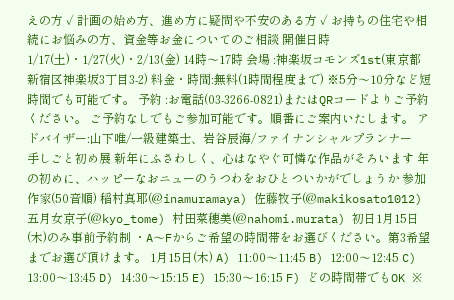えの方 ✓ 計画の始め方、進め方に疑問や不安のある方 ✓ お持ちの住宅や相続にお悩みの方、資金等お金についてのご相談 開催日時 1/17(土)・1/27(火)・2/13(金) 14時〜17時 会場 :神楽坂コモンズ1st(東京都新宿区神楽坂3丁目3-2) 料金・時間:無料(1時間程度まで) ※5分〜10分など短時間でも可能です。 予約 :お電話(03-3266-0821)またはQRコードよりご予約ください。 ご予約なしでもご参加可能です。順番にご案内いたします。 アドバイザー:山下唯/一級建築士、岩谷辰海/ファイナンシャルプランナー
手しごと初め展 新年にふさわしく、心はなやぐ可憐な作品がそろいます 年の初めに、ハッピーなおニューのうつわをおひとついかがでしょうか 参加作家(50音順) 稲村真耶(@inamuramaya) 佐藤牧子(@makikosato1012) 五月女京子(@kyo_tome) 村田菜穂美(@nahomi.murata) 初日1月15日(木)のみ事前予約制 ・A〜Fからご希望の時間帯をお選びください。第3希望までお選び頂けます。 1月15日(木) A) 11:00〜11:45 B) 12:00〜12:45 C) 13:00〜13:45 D) 14:30〜15:15 E) 15:30〜16:15 F) どの時間帯でもOK ※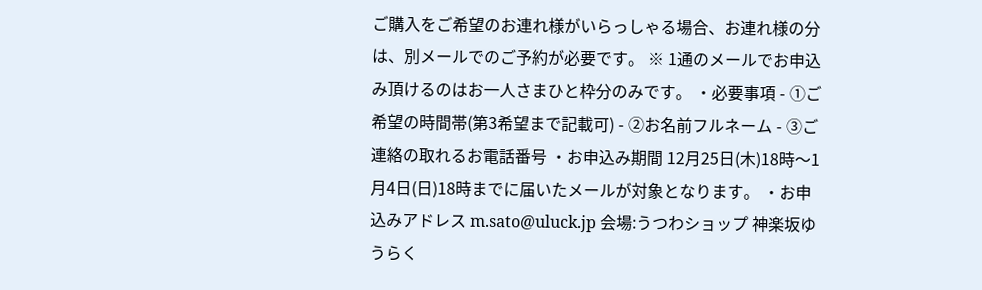ご購入をご希望のお連れ様がいらっしゃる場合、お連れ様の分は、別メールでのご予約が必要です。 ※ 1通のメールでお申込み頂けるのはお一人さまひと枠分のみです。 ・必要事項 - ①ご希望の時間帯(第3希望まで記載可) - ②お名前フルネーム - ③ご連絡の取れるお電話番号 ・お申込み期間 12月25日(木)18時〜1月4日(日)18時までに届いたメールが対象となります。 ・お申込みアドレス m.sato@uluck.jp 会場:うつわショップ 神楽坂ゆうらく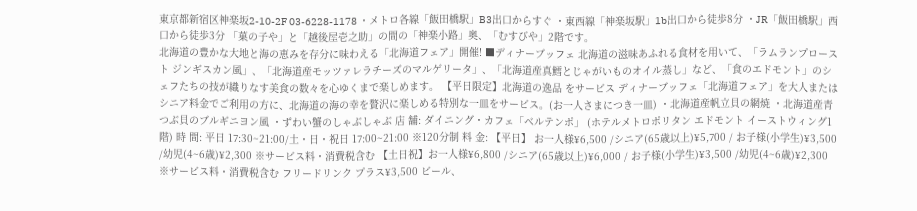東京都新宿区神楽坂2-10-2F 03-6228-1178 ・メトロ各線「飯田橋駅」B3出口からすぐ ・東西線「神楽坂駅」1b出口から徒歩8分 ・JR「飯田橋駅」西口から徒歩3分 「菓の子や」と「越後屋壱之助」の間の「神楽小路」奥、「むすびや」2階です。
北海道の豊かな大地と海の恵みを存分に味わえる「北海道フェア」開催! ■ディナーブッフェ 北海道の滋味あふれる食材を用いて、「ラムランプロースト ジンギスカン風」、「北海道産モッツァレラチーズのマルゲリータ」、「北海道産真鱈とじゃがいものオイル蒸し」など、「食のエドモント」のシェフたちの技が織りなす美食の数々を心ゆくまで楽しめます。 【平日限定】北海道の逸品 をサービス ディナーブッフェ「北海道フェア」を大人またはシニア料金でご利用の方に、北海道の海の幸を贅沢に楽しめる特別な一皿をサービス。(お一人さまにつき一皿) ・北海道産帆立貝の網焼 ・北海道産青つぶ貝のブルギニヨン風 ・ずわい蟹のしゃぶしゃぶ 店 舗: ダイニング・カフェ「ベルテンポ」 (ホテルメトロポリタン エドモント イーストウィング1階) 時 間: 平日 17:30~21:00/土・日・祝日 17:00~21:00 ※120分制 料 金: 【平日】 お一人様¥6,500 /シニア(65歳以上)¥5,700 / お子様(小学生)¥3,500 /幼児(4~6歳)¥2,300 ※サービス料・消費税含む 【土日祝】お一人様¥6,800 /シニア(65歳以上)¥6,000 / お子様(小学生)¥3,500 /幼児(4~6歳)¥2,300 ※サービス料・消費税含む フリードリンク プラス¥3,500 ビール、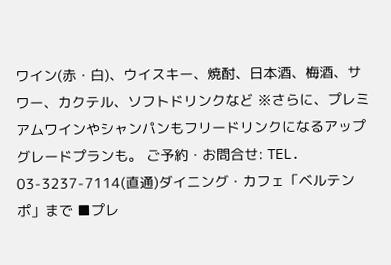ワイン(赤・白)、ウイスキー、焼酎、日本酒、梅酒、サワー、カクテル、ソフトドリンクなど ※さらに、プレミアムワインやシャンパンもフリードリンクになるアップグレードプランも。 ご予約・お問合せ: TEL. 03-3237-7114(直通)ダイニング・カフェ「ベルテンポ」まで ■プレ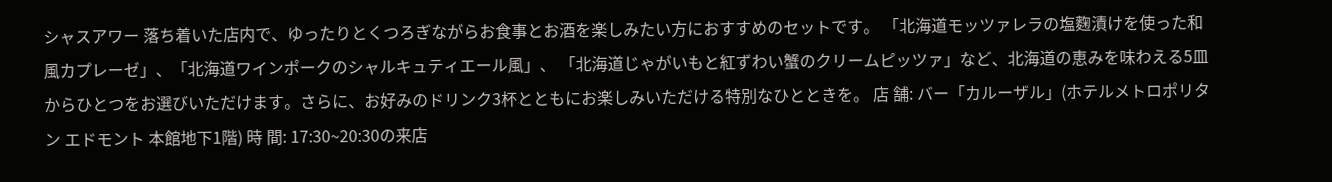シャスアワー 落ち着いた店内で、ゆったりとくつろぎながらお食事とお酒を楽しみたい方におすすめのセットです。 「北海道モッツァレラの塩麴漬けを使った和風カプレーゼ」、「北海道ワインポークのシャルキュティエール風」、 「北海道じゃがいもと紅ずわい蟹のクリームピッツァ」など、北海道の恵みを味わえる5皿からひとつをお選びいただけます。さらに、お好みのドリンク3杯とともにお楽しみいただける特別なひとときを。 店 舗: バー「カルーザル」(ホテルメトロポリタン エドモント 本館地下1階) 時 間: 17:30~20:30の来店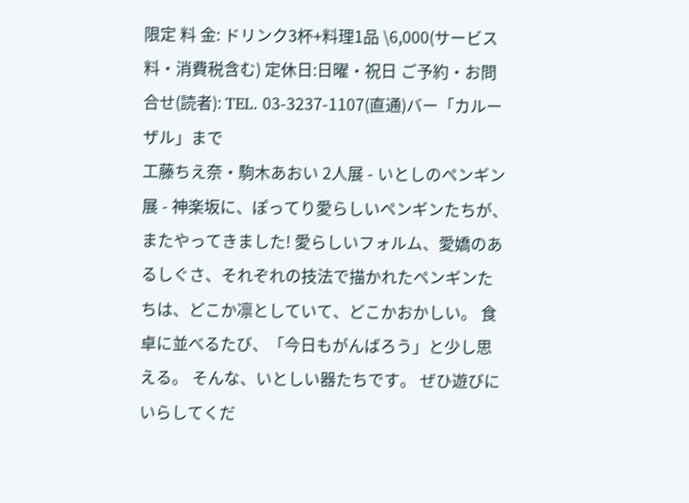限定 料 金: ドリンク3杯+料理1品 \6,000(サービス料・消費税含む) 定休日:日曜・祝日 ご予約・お問合せ(読者): TEL. 03-3237-1107(直通)バー「カルーザル」まで
工藤ちえ奈・駒木あおい 2人展 - いとしのペンギン展 - 神楽坂に、ぽってり愛らしいペンギンたちが、またやってきました! 愛らしいフォルム、愛嬌のあるしぐさ、それぞれの技法で描かれたペンギンたちは、どこか凛としていて、どこかおかしい。 食卓に並べるたび、「今日もがんばろう」と少し思える。 そんな、いとしい器たちです。 ぜひ遊びにいらしてくだ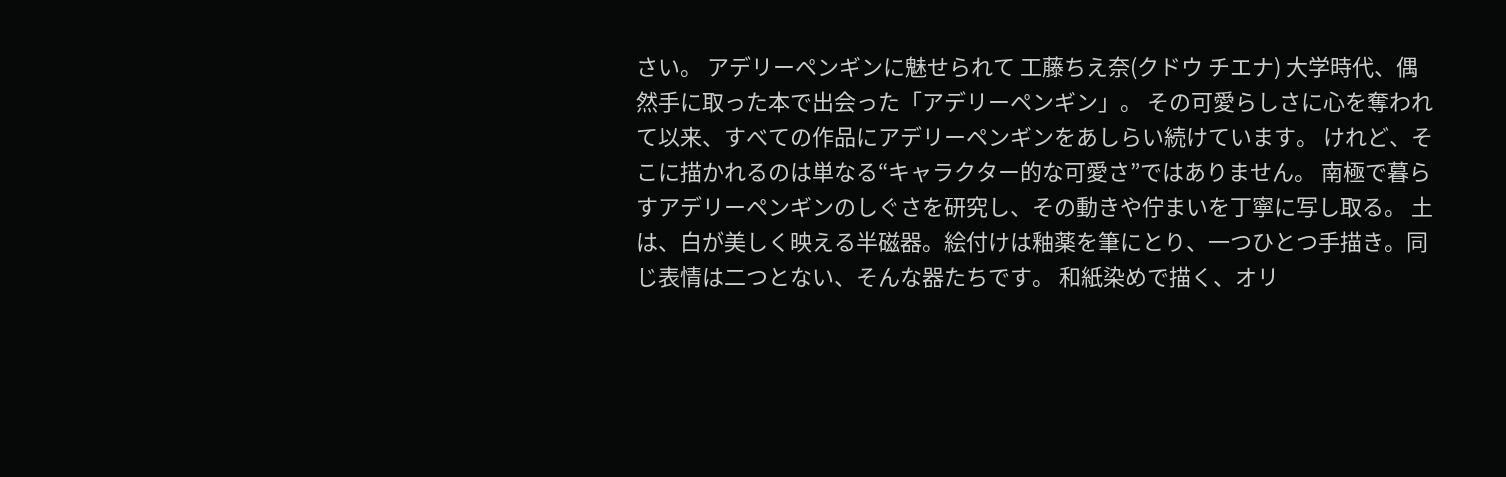さい。 アデリーペンギンに魅せられて 工藤ちえ奈(クドウ チエナ) 大学時代、偶然手に取った本で出会った「アデリーペンギン」。 その可愛らしさに心を奪われて以来、すべての作品にアデリーペンギンをあしらい続けています。 けれど、そこに描かれるのは単なる“キャラクター的な可愛さ”ではありません。 南極で暮らすアデリーペンギンのしぐさを研究し、その動きや佇まいを丁寧に写し取る。 土は、白が美しく映える半磁器。絵付けは釉薬を筆にとり、一つひとつ手描き。同じ表情は二つとない、そんな器たちです。 和紙染めで描く、オリ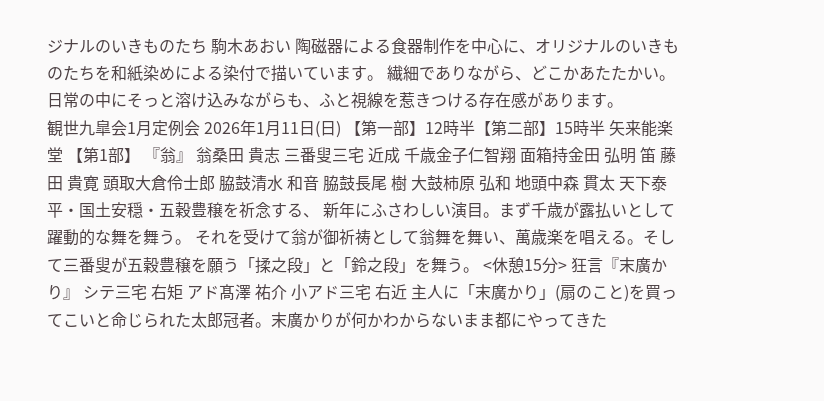ジナルのいきものたち 駒木あおい 陶磁器による食器制作を中心に、オリジナルのいきものたちを和紙染めによる染付で描いています。 繊細でありながら、どこかあたたかい。 日常の中にそっと溶け込みながらも、ふと視線を惹きつける存在感があります。
観世九皐会1月定例会 2026年1月11日(日) 【第一部】12時半【第二部】15時半 矢来能楽堂 【第1部】 『翁』 翁桑田 貴志 三番叟三宅 近成 千歳金子仁智翔 面箱持金田 弘明 笛 藤田 貴寛 頭取大倉伶士郎 脇鼓清水 和音 脇鼓長尾 樹 大鼓柿原 弘和 地頭中森 貫太 天下泰平・国土安穏・五穀豊穣を祈念する、 新年にふさわしい演目。まず千歳が露払いとして躍動的な舞を舞う。 それを受けて翁が御祈祷として翁舞を舞い、萬歳楽を唱える。そして三番叟が五穀豊穣を願う「揉之段」と「鈴之段」を舞う。 <休憩15分> 狂言『末廣かり』 シテ三宅 右矩 アド髙澤 祐介 小アド三宅 右近 主人に「末廣かり」(扇のこと)を買ってこいと命じられた太郎冠者。末廣かりが何かわからないまま都にやってきた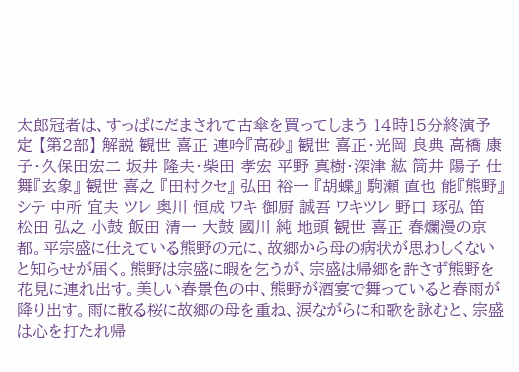太郎冠者は、すっぱにだまされて古傘を買ってしまう 14時15分終演予定 【第2部】 解説 観世 喜正 連吟『高砂』 観世 喜正・光岡 良典 高橋 康子・久保田宏二 坂井 隆夫・柴田 孝宏 平野 真樹・深津 紘 筒井 陽子 仕舞『玄象』 観世 喜之 『田村クセ』 弘田 裕一 『胡蝶』 駒瀬 直也 能『熊野』 シテ 中所 宜夫 ツレ 奥川 恒成 ワキ 御厨 誠吾 ワキツレ 野口 琢弘 笛 松田 弘之 小鼓 飯田 清一 大鼓 國川 純 地頭 観世 喜正 春爛漫の京都。平宗盛に仕えている熊野の元に、故郷から母の病状が思わしくないと知らせが届く。熊野は宗盛に暇を乞うが、宗盛は帰郷を許さず熊野を花見に連れ出す。美しい春景色の中、熊野が酒宴で舞っていると春雨が降り出す。雨に散る桜に故郷の母を重ね、涙ながらに和歌を詠むと、宗盛は心を打たれ帰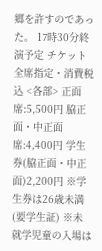郷を許すのであった。 17時30分終演予定 チケット全席指定・消費税込 <各部> 正面席:5,500円 脇正面・中正面席:4,400円 学生券(脇正面・中正面)2,200円 ※学生券は26歳未満(要学生証) ※未就学児童の入場は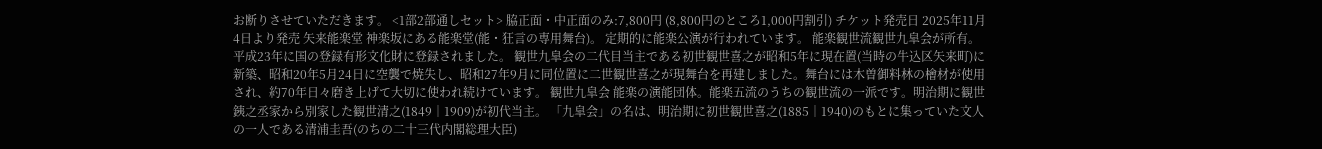お断りさせていただきます。 <1部2部通しセット> 脇正面・中正面のみ:7,800円 (8,800円のところ1,000円割引) チケット発売日 2025年11月4日より発売 矢来能楽堂 神楽坂にある能楽堂(能・狂言の専用舞台)。 定期的に能楽公演が行われています。 能楽観世流観世九皐会が所有。平成23年に国の登録有形文化財に登録されました。 観世九皐会の二代目当主である初世観世喜之が昭和5年に現在置(当時の牛込区矢来町)に新築、昭和20年5月24日に空襲で焼失し、昭和27年9月に同位置に二世観世喜之が現舞台を再建しました。舞台には木曽御料林の檜材が使用され、約70年日々磨き上げて大切に使われ続けています。 観世九皐会 能楽の演能団体。能楽五流のうちの観世流の一派です。明治期に観世銕之丞家から別家した観世清之(1849│1909)が初代当主。 「九皐会」の名は、明治期に初世観世喜之(1885│1940)のもとに集っていた文人の一人である清浦圭吾(のちの二十三代内閣総理大臣)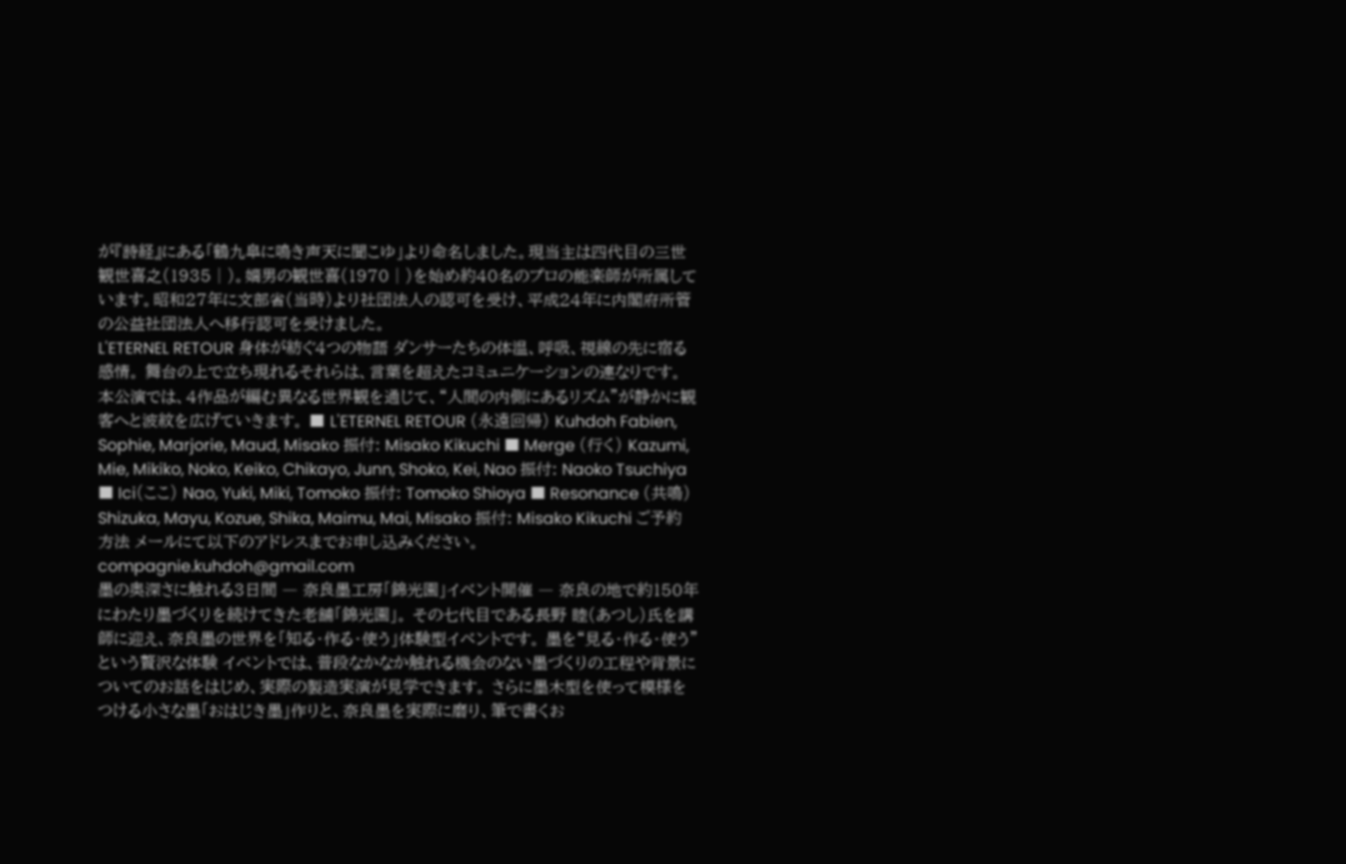が『詩経』にある「鶴九皐に鳴き声天に聞こゆ」より命名しました。現当主は四代目の三世観世喜之(1935│)。嫡男の観世喜(1970│)を始め約40名のプロの能楽師が所属しています。昭和27年に文部省(当時)より社団法人の認可を受け、平成24年に内閣府所管の公益社団法人へ移行認可を受けました。
L'ETERNEL RETOUR 身体が紡ぐ4つの物語 ダンサーたちの体温、呼吸、視線の先に宿る感情。 舞台の上で立ち現れるそれらは、言葉を超えたコミュニケーションの連なりです。 本公演では、4作品が編む異なる世界観を通じて、“人間の内側にあるリズム”が静かに観客へと波紋を広げていきます。 ■ L'ETERNEL RETOUR (永遠回帰) Kuhdoh Fabien, Sophie, Marjorie, Maud, Misako 振付: Misako Kikuchi ■ Merge (行く) Kazumi, Mie, Mikiko, Noko, Keiko, Chikayo, Junn, Shoko, Kei, Nao 振付: Naoko Tsuchiya ■ Ici(ここ) Nao, Yuki, Miki, Tomoko 振付: Tomoko Shioya ■ Resonance (共鳴) Shizuka, Mayu, Kozue, Shika, Maimu, Mai, Misako 振付: Misako Kikuchi ご予約方法 メールにて以下のアドレスまでお申し込みください。 compagnie.kuhdoh@gmail.com
墨の奥深さに触れる3日間 ― 奈良墨工房「錦光園」イベント開催 ― 奈良の地で約150年にわたり墨づくりを続けてきた老舗「錦光園」。 その七代目である長野 睦(あつし)氏を講師に迎え、奈良墨の世界を「知る・作る・使う」体験型イベントです。 墨を“見る・作る・使う”という贅沢な体験 イベントでは、普段なかなか触れる機会のない墨づくりの工程や背景についてのお話をはじめ、実際の製造実演が見学できます。 さらに墨木型を使って模様をつける小さな墨「おはじき墨」作りと、奈良墨を実際に磨り、筆で書くお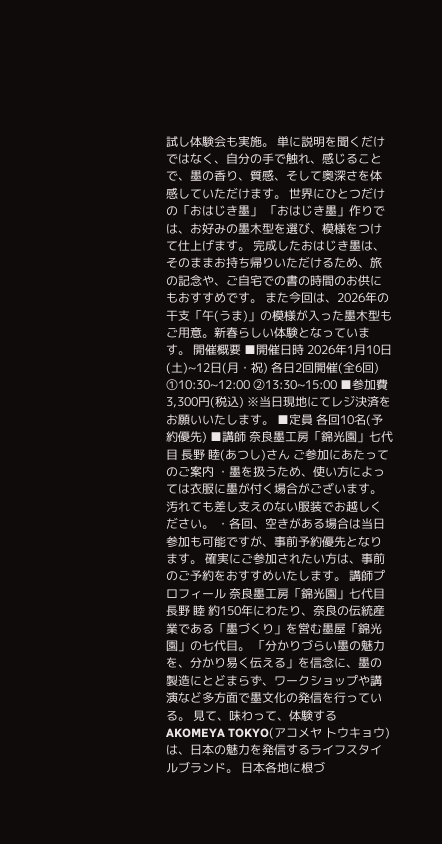試し体験会も実施。 単に説明を聞くだけではなく、自分の手で触れ、感じることで、墨の香り、質感、そして奥深さを体感していただけます。 世界にひとつだけの「おはじき墨」 「おはじき墨」作りでは、お好みの墨木型を選び、模様をつけて仕上げます。 完成したおはじき墨は、そのままお持ち帰りいただけるため、旅の記念や、ご自宅での書の時間のお供にもおすすめです。 また今回は、2026年の干支「午(うま)」の模様が入った墨木型もご用意。新春らしい体験となっています。 開催概要 ■開催日時 2026年1月10日(土)~12日(月・祝) 各日2回開催(全6回) ①10:30~12:00 ②13:30~15:00 ■参加費 3,300円(税込) ※当日現地にてレジ決済をお願いいたします。 ■定員 各回10名(予約優先) ■講師 奈良墨工房「錦光園」七代目 長野 睦(あつし)さん ご参加にあたってのご案内 ・墨を扱うため、使い方によっては衣服に墨が付く場合がございます。 汚れても差し支えのない服装でお越しください。 ・各回、空きがある場合は当日参加も可能ですが、事前予約優先となります。 確実にご参加されたい方は、事前のご予約をおすすめいたします。 講師プロフィール 奈良墨工房「錦光園」七代目 長野 睦 約150年にわたり、奈良の伝統産業である「墨づくり」を営む墨屋「錦光園」の七代目。 「分かりづらい墨の魅力を、分かり易く伝える」を信念に、墨の製造にとどまらず、ワークショップや講演など多方面で墨文化の発信を行っている。 見て、味わって、体験する AKOMEYA TOKYO(アコメヤ トウキョウ)は、日本の魅力を発信するライフスタイルブランド。 日本各地に根づ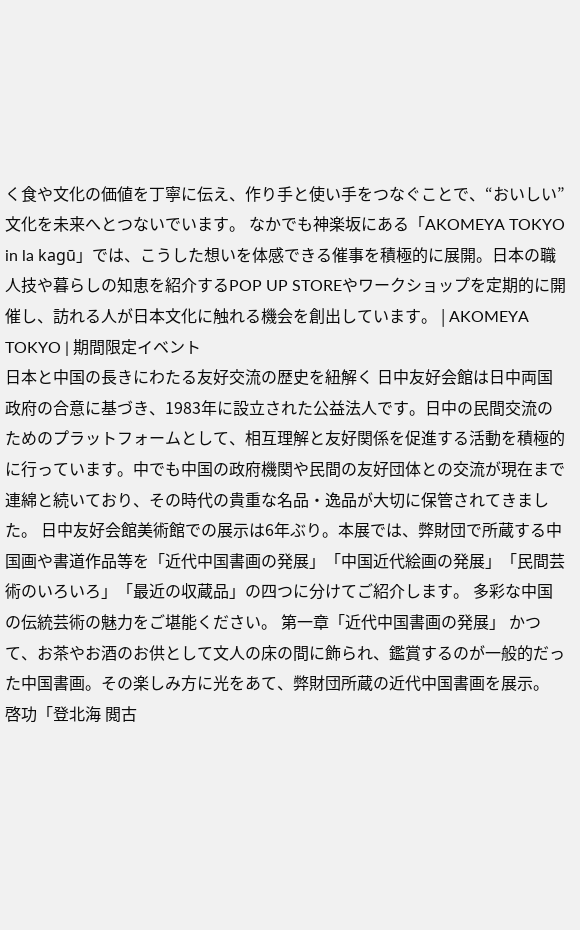く食や文化の価値を丁寧に伝え、作り手と使い手をつなぐことで、“おいしい”文化を未来へとつないでいます。 なかでも神楽坂にある「AKOMEYA TOKYO in la kagū」では、こうした想いを体感できる催事を積極的に展開。日本の職人技や暮らしの知恵を紹介するPOP UP STOREやワークショップを定期的に開催し、訪れる人が日本文化に触れる機会を創出しています。 | AKOMEYA TOKYO | 期間限定イベント
日本と中国の長きにわたる友好交流の歴史を紐解く 日中友好会館は日中両国政府の合意に基づき、1983年に設立された公益法人です。日中の民間交流のためのプラットフォームとして、相互理解と友好関係を促進する活動を積極的に行っています。中でも中国の政府機関や民間の友好団体との交流が現在まで連綿と続いており、その時代の貴重な名品・逸品が大切に保管されてきました。 日中友好会館美術館での展示は6年ぶり。本展では、弊財団で所蔵する中国画や書道作品等を「近代中国書画の発展」「中国近代絵画の発展」「民間芸術のいろいろ」「最近の収蔵品」の四つに分けてご紹介します。 多彩な中国の伝統芸術の魅力をご堪能ください。 第一章「近代中国書画の発展」 かつて、お茶やお酒のお供として文人の床の間に飾られ、鑑賞するのが一般的だった中国書画。その楽しみ方に光をあて、弊財団所蔵の近代中国書画を展示。 啓功「登北海 閲古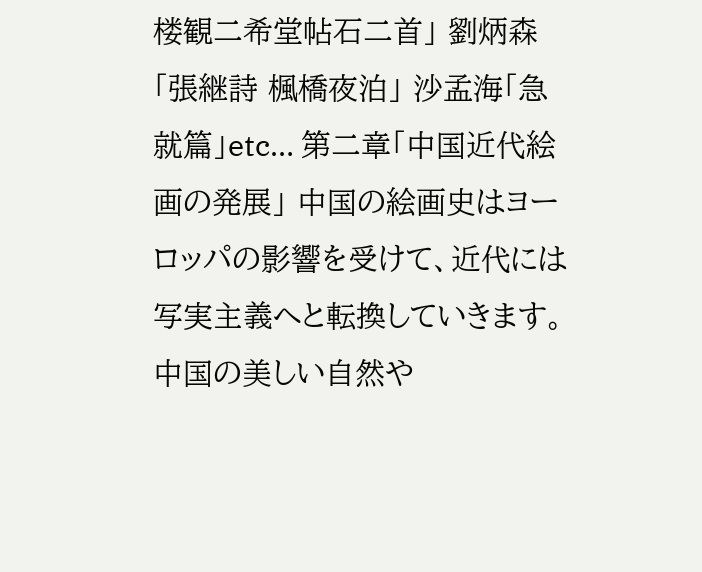楼観二希堂帖石二首」 劉炳森「張継詩 楓橋夜泊」 沙孟海「急就篇」etc… 第二章「中国近代絵画の発展」 中国の絵画史はヨーロッパの影響を受けて、近代には写実主義へと転換していきます。中国の美しい自然や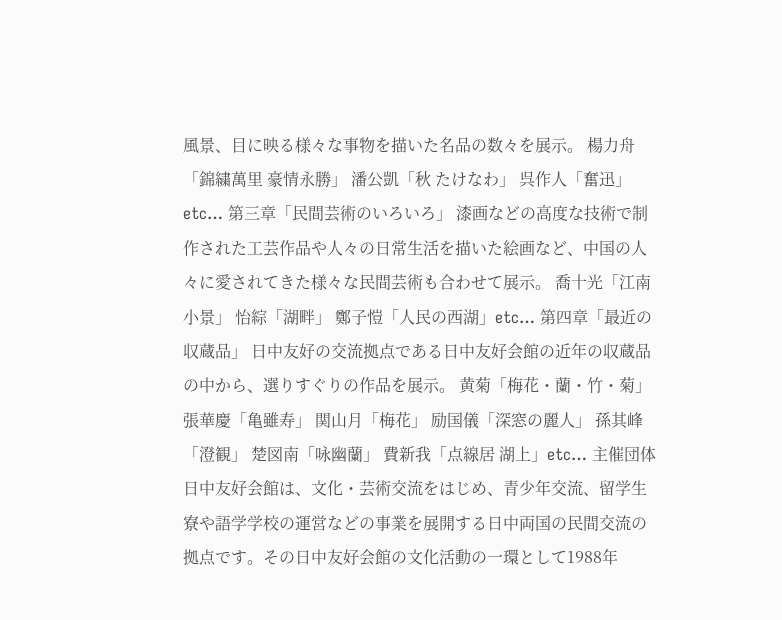風景、目に映る様々な事物を描いた名品の数々を展示。 楊力舟「錦繍萬里 豪情永勝」 潘公凱「秋 たけなわ」 呉作人「奮迅」etc… 第三章「民間芸術のいろいろ」 漆画などの高度な技術で制作された工芸作品や人々の日常生活を描いた絵画など、中国の人々に愛されてきた様々な民間芸術も合わせて展示。 喬十光「江南小景」 怡綜「湖畔」 鄭子愷「人民の西湖」etc… 第四章「最近の収蔵品」 日中友好の交流拠点である日中友好会館の近年の収蔵品の中から、選りすぐりの作品を展示。 黄菊「梅花・蘭・竹・菊」 張華慶「亀雖寿」 関山月「梅花」 励国儀「深窓の麗人」 孫其峰「澄観」 楚図南「咏幽蘭」 費新我「点線居 湖上」etc… 主催団体 日中友好会館は、文化・芸術交流をはじめ、青少年交流、留学生寮や語学学校の運営などの事業を展開する日中両国の民間交流の拠点です。その日中友好会館の文化活動の一環として1988年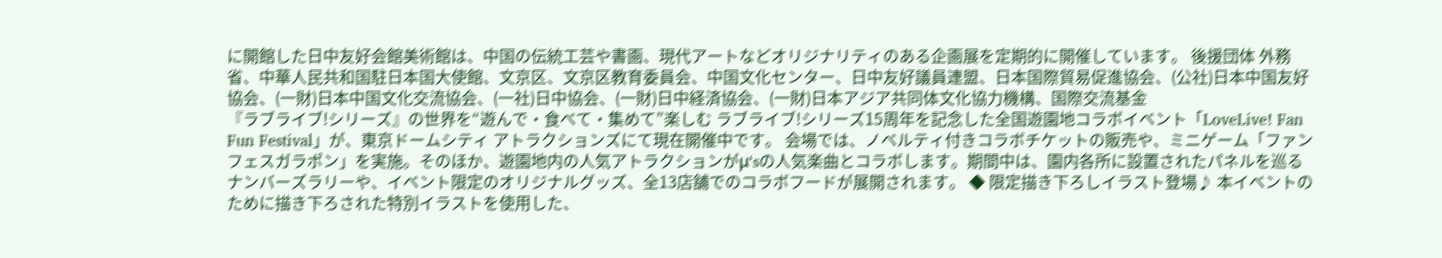に開館した日中友好会館美術館は、中国の伝統工芸や書画、現代アートなどオリジナリティのある企画展を定期的に開催しています。 後援団体 外務省、中華人民共和国駐日本国大使館、文京区、文京区教育委員会、中国文化センター、日中友好議員連盟、日本国際貿易促進協会、(公社)日本中国友好協会、(一財)日本中国文化交流協会、(一社)日中協会、(一財)日中経済協会、(一財)日本アジア共同体文化協力機構、国際交流基金
『ラブライブ!シリーズ』の世界を“遊んで・食べて・集めて”楽しむ ラブライブ!シリーズ15周年を記念した全国遊園地コラボイベント「LoveLive! Fan Fun Festival」が、東京ドームシティ アトラクションズにて現在開催中です。 会場では、ノベルティ付きコラボチケットの販売や、ミニゲーム「ファンフェスガラポン」を実施。そのほか、遊園地内の人気アトラクションがμ‘sの人気楽曲とコラボします。期間中は、園内各所に設置されたパネルを巡るナンバーズラリーや、イベント限定のオリジナルグッズ、全13店舗でのコラボフードが展開されます。 ◆ 限定描き下ろしイラスト登場♪ 本イベントのために描き下ろされた特別イラストを使用した、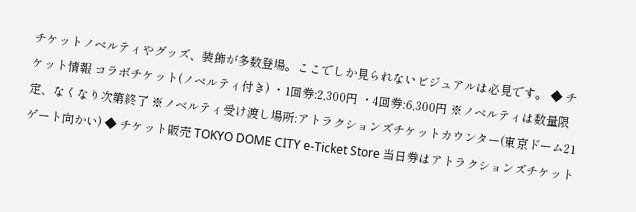チケットノベルティやグッズ、装飾が多数登場。ここでしか見られないビジュアルは必見です。 ◆ チケット情報 コラボチケット(ノベルティ付き) ・1回券:2,300円 ・4回券:6,300円 ※ノベルティは数量限定、なくなり次第終了 ※ノベルティ受け渡し場所:アトラクションズチケットカウンター(東京ドーム21ゲート向かい) ◆ チケット販売 TOKYO DOME CITY e-Ticket Store 当日券はアトラクションズチケット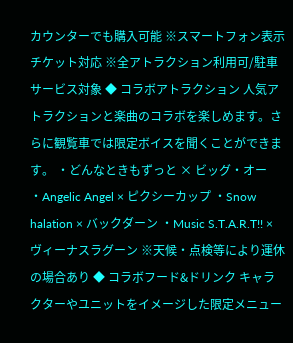カウンターでも購入可能 ※スマートフォン表示チケット対応 ※全アトラクション利用可/駐車サービス対象 ◆ コラボアトラクション 人気アトラクションと楽曲のコラボを楽しめます。さらに観覧車では限定ボイスを聞くことができます。 ・どんなときもずっと × ビッグ・オー ・Angelic Angel × ピクシーカップ ・Snow halation × バックダーン ・Music S.T.A.R.T!! × ヴィーナスラグーン ※天候・点検等により運休の場合あり ◆ コラボフード&ドリンク キャラクターやユニットをイメージした限定メニュー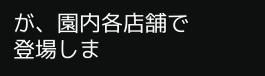が、園内各店舗で登場しま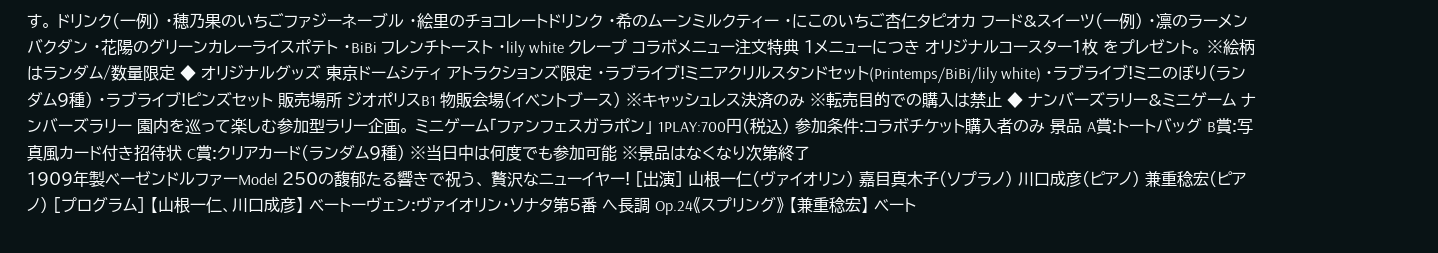す。 ドリンク(一例) ・穂乃果のいちごファジーネーブル ・絵里のチョコレートドリンク ・希のムーンミルクティー ・にこのいちご杏仁タピオカ フード&スイーツ(一例) ・凛のラーメンバクダン ・花陽のグリーンカレーライスポテト ・BiBi フレンチトースト ・lily white クレープ コラボメニュー注文特典 1メニューにつき オリジナルコースター1枚 をプレゼント。 ※絵柄はランダム/数量限定 ◆ オリジナルグッズ 東京ドームシティ アトラクションズ限定 ・ラブライブ!ミニアクリルスタンドセット(Printemps/BiBi/lily white) ・ラブライブ!ミニのぼり(ランダム9種) ・ラブライブ!ピンズセット 販売場所 ジオポリスB1 物販会場(イベントブース) ※キャッシュレス決済のみ ※転売目的での購入は禁止 ◆ ナンバーズラリー&ミニゲーム ナンバーズラリー 園内を巡って楽しむ参加型ラリー企画。 ミニゲーム「ファンフェスガラポン」 1PLAY:700円(税込) 参加条件:コラボチケット購入者のみ 景品 A賞:トートバッグ B賞:写真風カード付き招待状 C賞:クリアカード(ランダム9種) ※当日中は何度でも参加可能 ※景品はなくなり次第終了
1909年製ベーゼンドルファーModel 250の馥郁たる響きで祝う、 贅沢なニューイヤー! [出演] 山根一仁(ヴァイオリン) 嘉目真木子(ソプラノ) 川口成彦(ピアノ) 兼重稔宏(ピアノ) [プログラム] 【山根一仁、川口成彦】 ベートーヴェン:ヴァイオリン・ソナタ第5番 へ長調 Op.24《スプリング》 【兼重稔宏】 ベート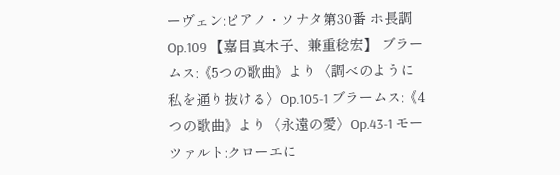ーヴェン:ピアノ・ソナタ第30番 ホ長調 Op.109 【嘉目真木子、兼重稔宏】 ブラームス:《5つの歌曲》より〈調べのように私を通り抜ける〉Op.105-1 ブラームス:《4つの歌曲》より〈永遠の愛〉Op.43-1 モーツァルト:クローエに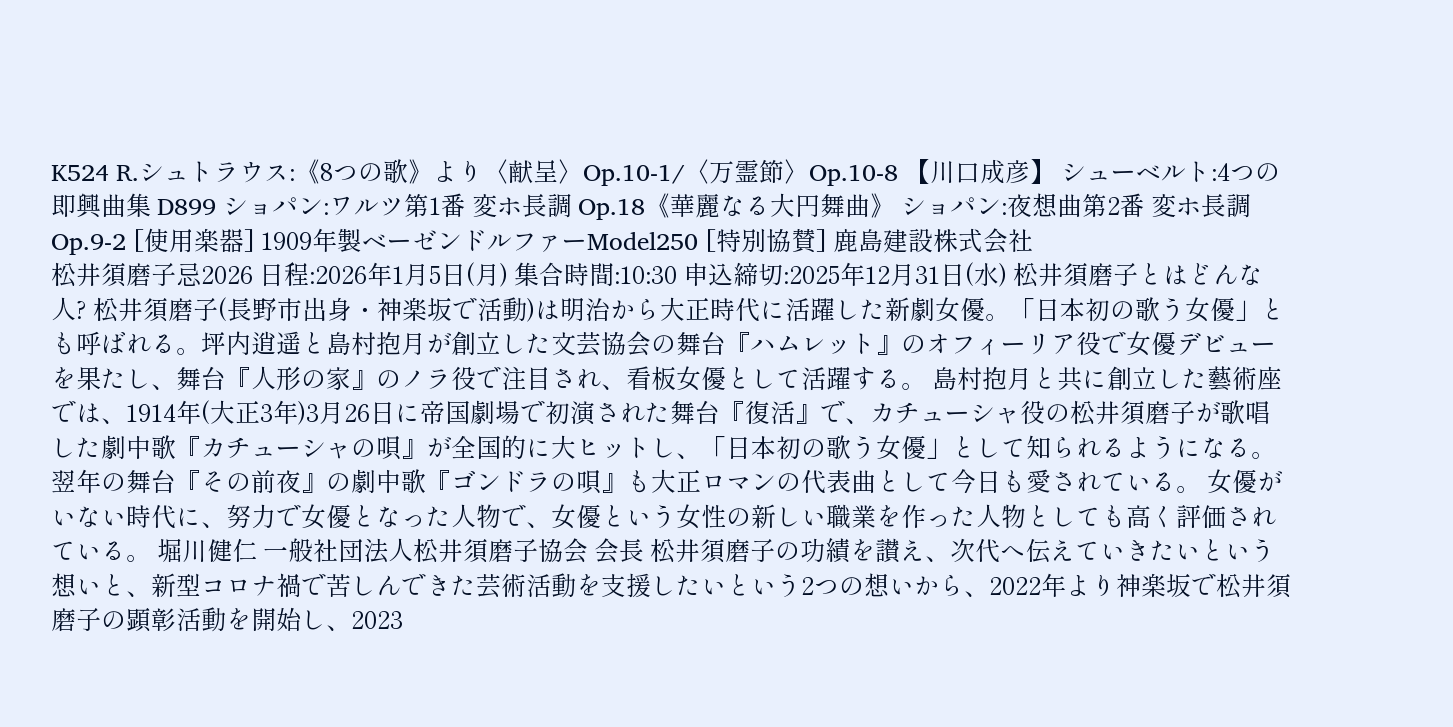K524 R.シュトラウス:《8つの歌》より〈献呈〉Op.10-1/〈万霊節〉Op.10-8 【川口成彦】 シューベルト:4つの即興曲集 D899 ショパン:ワルツ第1番 変ホ長調 Op.18《華麗なる大円舞曲》 ショパン:夜想曲第2番 変ホ長調 Op.9-2 [使用楽器] 1909年製ベーゼンドルファーModel250 [特別協賛] 鹿島建設株式会社
松井須磨子忌2026 日程:2026年1月5日(月) 集合時間:10:30 申込締切:2025年12月31日(水) 松井須磨子とはどんな人? 松井須磨子(長野市出身・神楽坂で活動)は明治から大正時代に活躍した新劇女優。「日本初の歌う女優」とも呼ばれる。坪内逍遥と島村抱月が創立した文芸協会の舞台『ハムレット』のオフィーリア役で女優デビューを果たし、舞台『人形の家』のノラ役で注目され、看板女優として活躍する。 島村抱月と共に創立した藝術座では、1914年(大正3年)3月26日に帝国劇場で初演された舞台『復活』で、カチューシャ役の松井須磨子が歌唱した劇中歌『カチューシャの唄』が全国的に大ヒットし、「日本初の歌う女優」として知られるようになる。 翌年の舞台『その前夜』の劇中歌『ゴンドラの唄』も大正ロマンの代表曲として今日も愛されている。 女優がいない時代に、努力で女優となった人物で、女優という女性の新しい職業を作った人物としても高く評価されている。 堀川健仁 一般社団法人松井須磨子協会 会長 松井須磨子の功績を讃え、次代へ伝えていきたいという想いと、新型コロナ禍で苦しんできた芸術活動を支援したいという2つの想いから、2022年より神楽坂で松井須磨子の顕彰活動を開始し、2023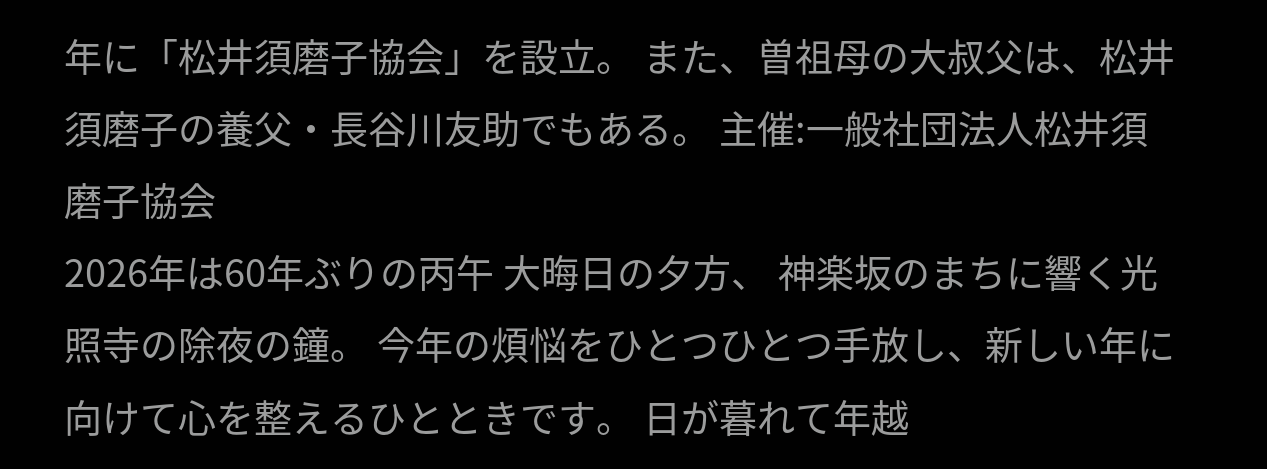年に「松井須磨子協会」を設立。 また、曽祖母の大叔父は、松井須磨子の養父・長谷川友助でもある。 主催:一般社団法人松井須磨子協会
2026年は60年ぶりの丙午 大晦日の夕方、 神楽坂のまちに響く光照寺の除夜の鐘。 今年の煩悩をひとつひとつ手放し、新しい年に向けて心を整えるひとときです。 日が暮れて年越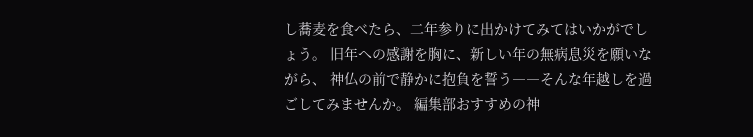し蕎麦を食べたら、二年参りに出かけてみてはいかがでしょう。 旧年への感謝を胸に、新しい年の無病息災を願いながら、 神仏の前で静かに抱負を誓う――そんな年越しを過ごしてみませんか。 編集部おすすめの神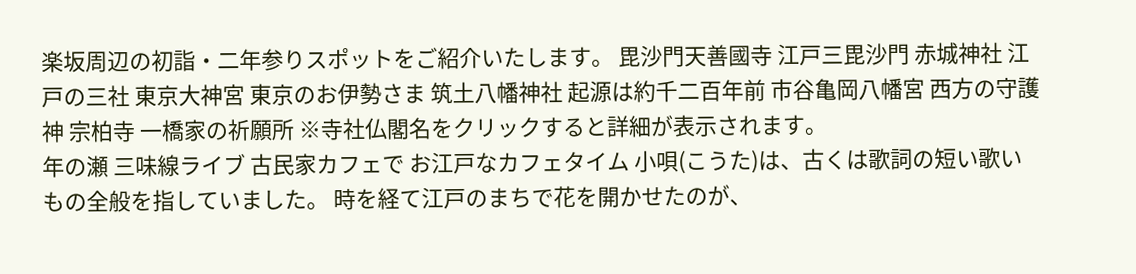楽坂周辺の初詣・二年参りスポットをご紹介いたします。 毘沙門天善國寺 江戸三毘沙門 赤城神社 江戸の三社 東京大神宮 東京のお伊勢さま 筑土八幡神社 起源は約千二百年前 市谷亀岡八幡宮 西方の守護神 宗柏寺 一橋家の祈願所 ※寺社仏閣名をクリックすると詳細が表示されます。
年の瀬 三味線ライブ 古民家カフェで お江戸なカフェタイム 小唄(こうた)は、古くは歌詞の短い歌いもの全般を指していました。 時を経て江戸のまちで花を開かせたのが、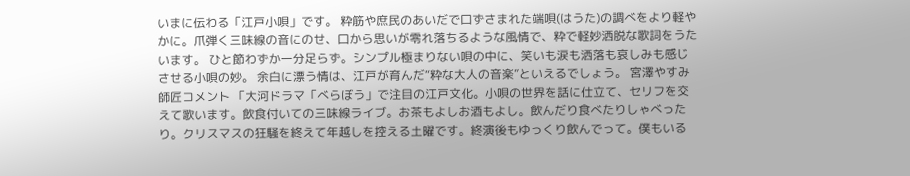いまに伝わる「江戸小唄」です。 粋筋や庶民のあいだで口ずさまれた端唄(はうた)の調べをより軽やかに。爪弾く三味線の音にのせ、口から思いが零れ落ちるような風情で、粋で軽妙洒脱な歌詞をうたいます。 ひと節わずか一分足らず。シンプル極まりない唄の中に、笑いも涙も洒落も哀しみも感じさせる小唄の妙。 余白に漂う情は、江戸が育んだ“粋な大人の音楽”といえるでしょう。 宮澤やすみ師匠コメント 「大河ドラマ「べらぼう」で注目の江戸文化。小唄の世界を話に仕立て、セリフを交えて歌います。飲食付いての三味線ライブ。お茶もよしお酒もよし。飲んだり食べたりしゃべったり。クリスマスの狂騒を終えて年越しを控える土曜です。終演後もゆっくり飲んでって。僕もいる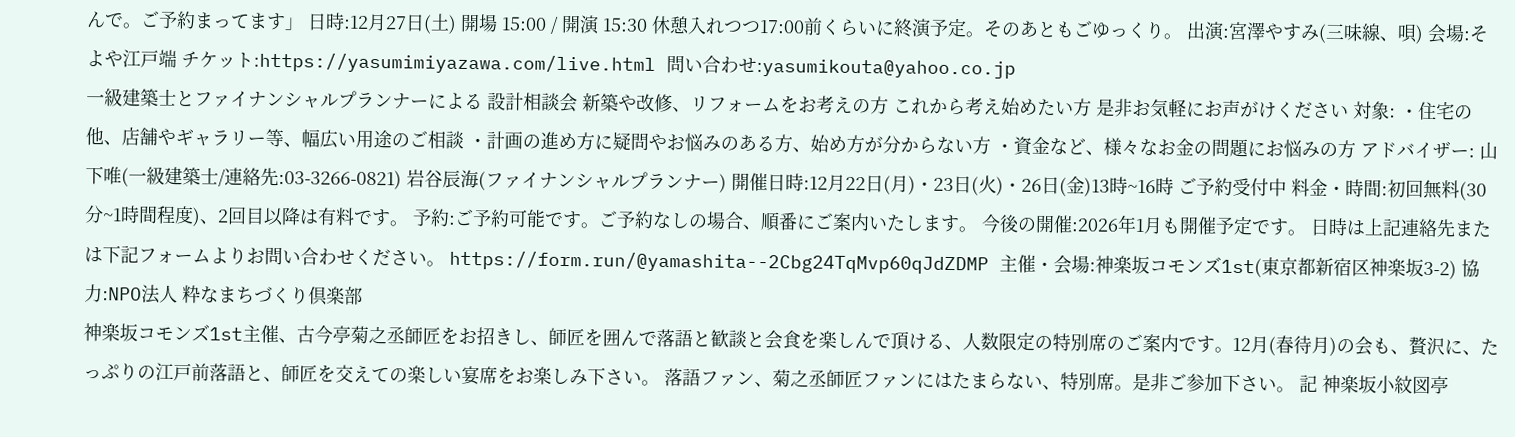んで。ご予約まってます」 日時:12月27日(土) 開場 15:00 / 開演 15:30 休憩入れつつ17:00前くらいに終演予定。そのあともごゆっくり。 出演:宮澤やすみ(三味線、唄) 会場:そよや江戸端 チケット:https://yasumimiyazawa.com/live.html 問い合わせ:yasumikouta@yahoo.co.jp
一級建築士とファイナンシャルプランナーによる 設計相談会 新築や改修、リフォームをお考えの方 これから考え始めたい方 是非お気軽にお声がけください 対象: ・住宅の他、店舗やギャラリー等、幅広い用途のご相談 ・計画の進め方に疑問やお悩みのある方、始め方が分からない方 ・資金など、様々なお金の問題にお悩みの方 アドバイザー: 山下唯(一級建築士/連絡先:03-3266-0821) 岩谷辰海(ファイナンシャルプランナー) 開催日時:12月22日(月)・23日(火)・26日(金)13時~16時 ご予約受付中 料金・時間:初回無料(30分~1時間程度)、2回目以降は有料です。 予約:ご予約可能です。ご予約なしの場合、順番にご案内いたします。 今後の開催:2026年1月も開催予定です。 日時は上記連絡先または下記フォームよりお問い合わせください。 https://form.run/@yamashita--2Cbg24TqMvp60qJdZDMP 主催・会場:神楽坂コモンズ1st(東京都新宿区神楽坂3-2) 協力:NPO法人 粋なまちづくり倶楽部
神楽坂コモンズ1st主催、古今亭菊之丞師匠をお招きし、師匠を囲んで落語と歓談と会食を楽しんで頂ける、人数限定の特別席のご案内です。12月(春待月)の会も、贅沢に、たっぷりの江戸前落語と、師匠を交えての楽しい宴席をお楽しみ下さい。 落語ファン、菊之丞師匠ファンにはたまらない、特別席。是非ご参加下さい。 記 神楽坂小紋図亭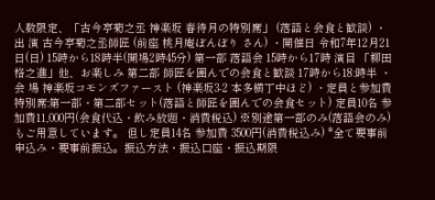人数限定、「古今亭菊之丞 神楽坂 春待月の特別席」 (落語と会食と歓談) ・出 演 古今亭菊之丞師匠 (前座 桃月庵ぼんぼり さん) ・開催日 令和7年12月21日(日) 15時から18時半(開場2時45分) 第一部 落語会 15時から17時 演目 「柳田格之進」他、お楽しみ 第二部 師匠を囲んでの会食と歓談 17時から18:時半 ・会 場 神楽坂コモンズファースト (神楽坂3-2 本多横丁中ほど) ・定員と参加費 特別席:第一部・第二部セット(落語と師匠を囲んでの会食セット) 定員10名 参加費11,000円(会食代込・飲み放題・消費税込) ※別途第一部のみ(落語会のみ)もご用意しています。 但し定員14名 参加費 3500円(消費税込み) *全て要事前申込み・要事前振込。振込方法・振込口座・振込期限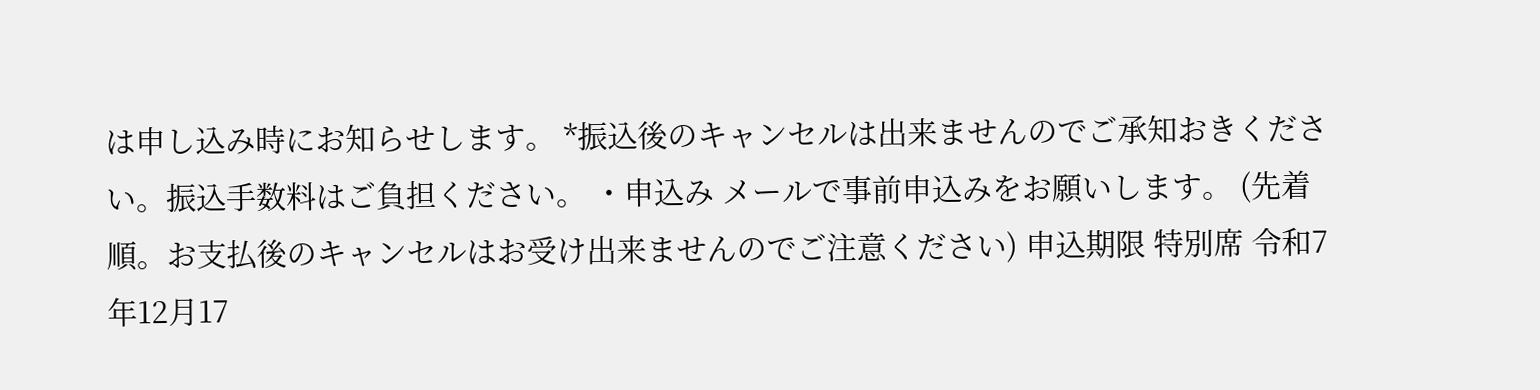は申し込み時にお知らせします。 *振込後のキャンセルは出来ませんのでご承知おきください。振込手数料はご負担ください。 ・申込み メールで事前申込みをお願いします。 (先着順。お支払後のキャンセルはお受け出来ませんのでご注意ください) 申込期限 特別席 令和7年12月17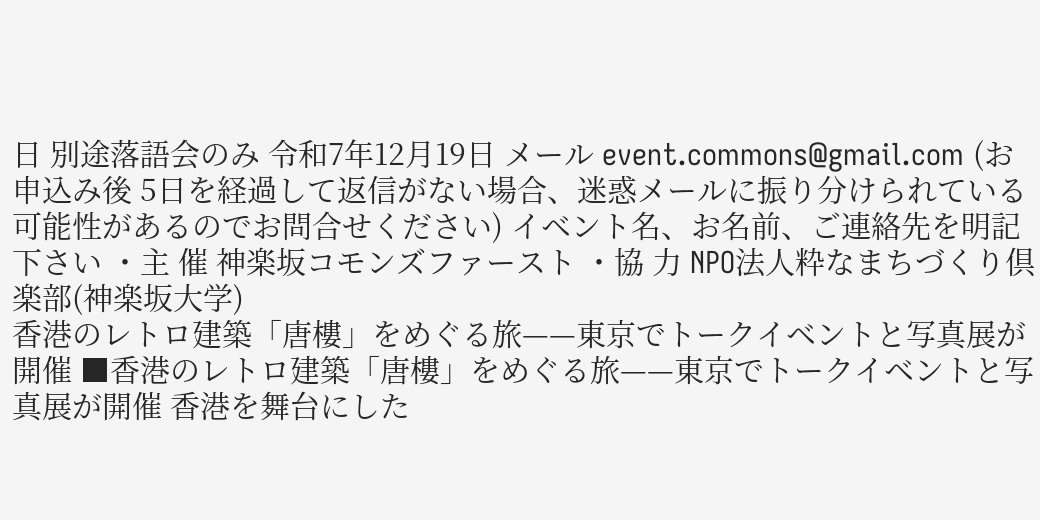日 別途落語会のみ 令和7年12月19日 メール event.commons@gmail.com (お申込み後 5日を経過して返信がない場合、迷惑メールに振り分けられている可能性があるのでお問合せください) イベント名、お名前、ご連絡先を明記下さい ・主 催 神楽坂コモンズファースト ・協 力 NPO法人粋なまちづくり倶楽部(神楽坂大学)
香港のレトロ建築「唐樓」をめぐる旅——東京でトークイベントと写真展が開催 ■香港のレトロ建築「唐樓」をめぐる旅——東京でトークイベントと写真展が開催 香港を舞台にした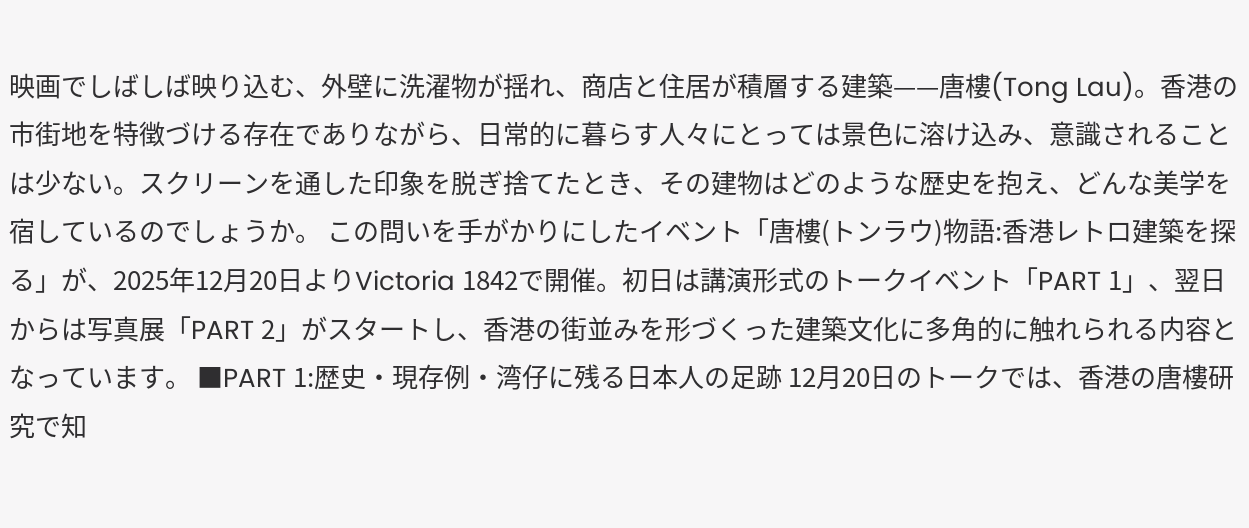映画でしばしば映り込む、外壁に洗濯物が揺れ、商店と住居が積層する建築——唐樓(Tong Lau)。香港の市街地を特徴づける存在でありながら、日常的に暮らす人々にとっては景色に溶け込み、意識されることは少ない。スクリーンを通した印象を脱ぎ捨てたとき、その建物はどのような歴史を抱え、どんな美学を宿しているのでしょうか。 この問いを手がかりにしたイベント「唐樓(トンラウ)物語:香港レトロ建築を探る」が、2025年12月20日よりVictoria 1842で開催。初日は講演形式のトークイベント「PART 1」、翌日からは写真展「PART 2」がスタートし、香港の街並みを形づくった建築文化に多角的に触れられる内容となっています。 ■PART 1:歴史・現存例・湾仔に残る日本人の足跡 12月20日のトークでは、香港の唐樓研究で知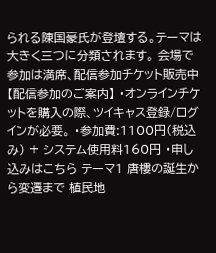られる陳国豪氏が登壇する。テーマは大きく三つに分類されます。 会場で参加は満席、配信参加チケット販売中 【配信参加のご案内】 ・オンラインチケットを購入の際、ツイキャス登録/ログインが必要。 ・参加費:1100円(税込み) + システム使用料160円 ・申し込みはこちら テーマ1 唐樓の誕生から変遷まで 植民地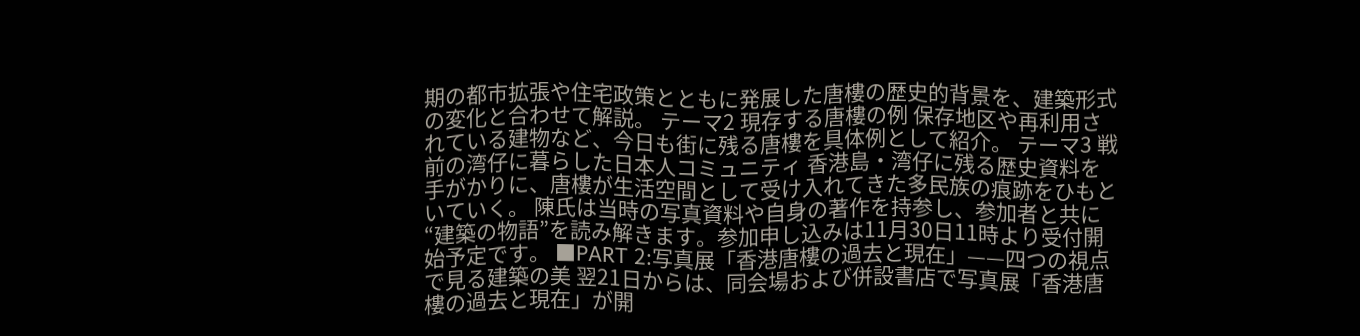期の都市拡張や住宅政策とともに発展した唐樓の歴史的背景を、建築形式の変化と合わせて解説。 テーマ2 現存する唐樓の例 保存地区や再利用されている建物など、今日も街に残る唐樓を具体例として紹介。 テーマ3 戦前の湾仔に暮らした日本人コミュニティ 香港島・湾仔に残る歴史資料を手がかりに、唐樓が生活空間として受け入れてきた多民族の痕跡をひもといていく。 陳氏は当時の写真資料や自身の著作を持参し、参加者と共に“建築の物語”を読み解きます。参加申し込みは11月30日11時より受付開始予定です。 ■PART 2:写真展「香港唐樓の過去と現在」——四つの視点で見る建築の美 翌21日からは、同会場および併設書店で写真展「香港唐樓の過去と現在」が開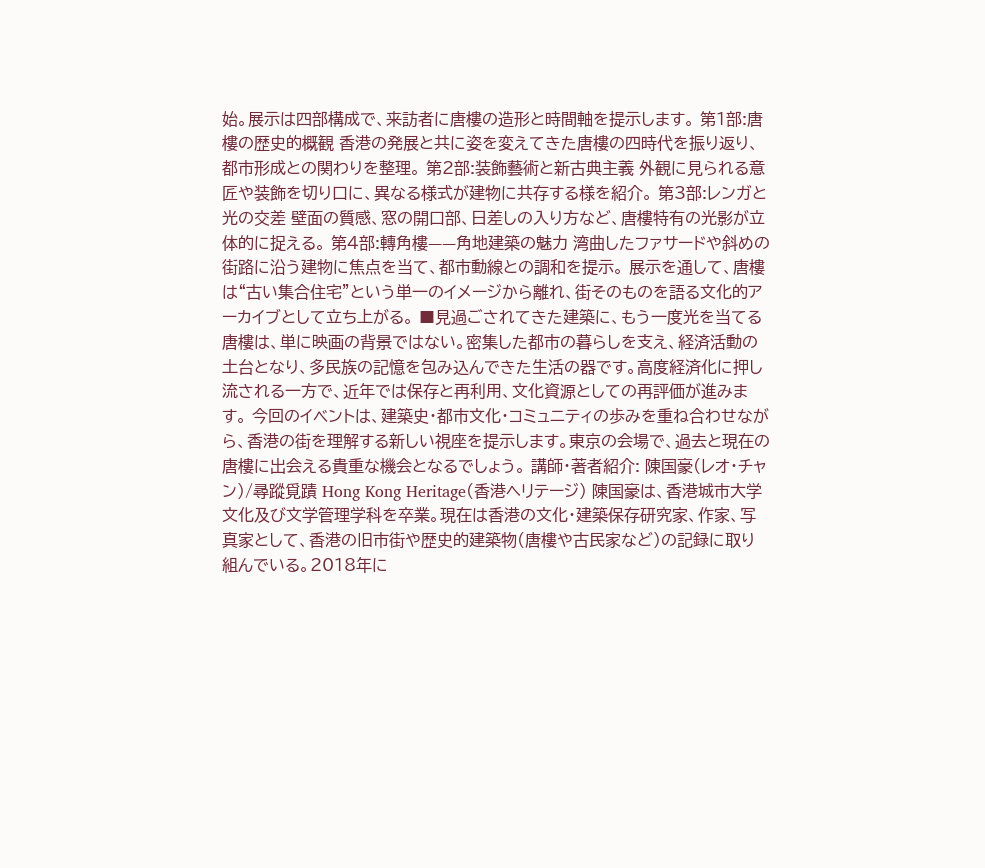始。展示は四部構成で、来訪者に唐樓の造形と時間軸を提示します。 第1部:唐樓の歴史的概観 香港の発展と共に姿を変えてきた唐樓の四時代を振り返り、都市形成との関わりを整理。 第2部:装飾藝術と新古典主義 外観に見られる意匠や装飾を切り口に、異なる様式が建物に共存する様を紹介。 第3部:レンガと光の交差 壁面の質感、窓の開口部、日差しの入り方など、唐樓特有の光影が立体的に捉える。 第4部:轉角樓——角地建築の魅力 湾曲したファサードや斜めの街路に沿う建物に焦点を当て、都市動線との調和を提示。 展示を通して、唐樓は“古い集合住宅”という単一のイメージから離れ、街そのものを語る文化的アーカイブとして立ち上がる。 ■見過ごされてきた建築に、もう一度光を当てる 唐樓は、単に映画の背景ではない。密集した都市の暮らしを支え、経済活動の土台となり、多民族の記憶を包み込んできた生活の器です。高度経済化に押し流される一方で、近年では保存と再利用、文化資源としての再評価が進みます。 今回のイベントは、建築史・都市文化・コミュニティの歩みを重ね合わせながら、香港の街を理解する新しい視座を提示します。東京の会場で、過去と現在の唐樓に出会える貴重な機会となるでしょう。 講師・著者紹介: 陳国豪(レオ・チャン)/尋蹤覓蹟 Hong Kong Heritage(香港ヘリテージ) 陳国豪は、香港城市大学文化及び文学管理学科を卒業。現在は香港の文化・建築保存研究家、作家、写真家として、香港の旧市街や歴史的建築物(唐樓や古民家など)の記録に取り組んでいる。2018年に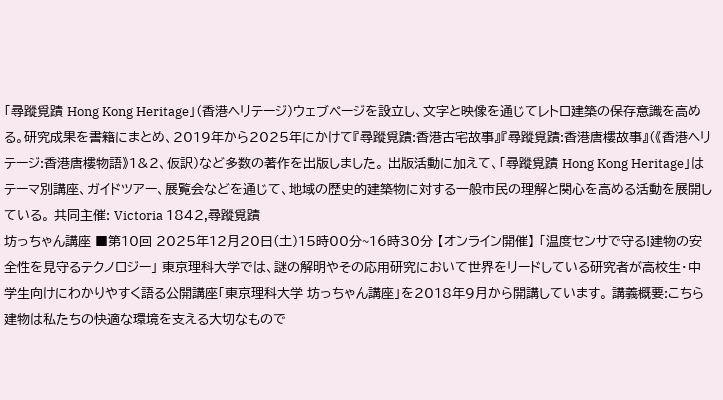「尋蹤覓蹟 Hong Kong Heritage」(香港ヘリテージ)ウェブページを設立し、文字と映像を通じてレトロ建築の保存意識を高める。研究成果を書籍にまとめ、2019年から2025年にかけて『尋蹤覓蹟:香港古宅故事』『尋蹤覓蹟:香港唐樓故事』(《香港ヘリテージ:香港唐樓物語》1&2、仮訳)など多数の著作を出版しました。 出版活動に加えて、「尋蹤覓蹟 Hong Kong Heritage」はテーマ別講座、ガイドツアー、展覧会などを通じて、地域の歴史的建築物に対する一般市民の理解と関心を高める活動を展開している。 共同主催: Victoria 1842,尋蹤覓蹟
坊っちゃん講座 ■第10回 2025年12月20日(土)15時00分~16時30分 【オンライン開催】 「温度センサで守る!建物の安全性を見守るテクノロジー」 東京理科大学では、謎の解明やその応用研究において世界をリードしている研究者が高校生・中学生向けにわかりやすく語る公開講座「東京理科大学 坊っちゃん講座」を2018年9月から開講しています。 講義概要:こちら 建物は私たちの快適な環境を支える大切なもので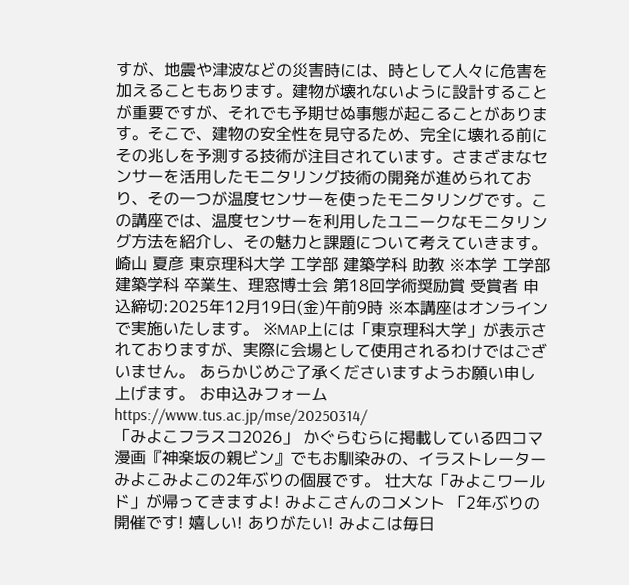すが、地震や津波などの災害時には、時として人々に危害を加えることもあります。建物が壊れないように設計することが重要ですが、それでも予期せぬ事態が起こることがあります。そこで、建物の安全性を見守るため、完全に壊れる前にその兆しを予測する技術が注目されています。さまざまなセンサーを活用したモニタリング技術の開発が進められており、その一つが温度センサーを使ったモニタリングです。この講座では、温度センサーを利用したユニークなモニタリング方法を紹介し、その魅力と課題について考えていきます。 崎山 夏彦 東京理科大学 工学部 建築学科 助教 ※本学 工学部 建築学科 卒業生、理窓博士会 第18回学術奨励賞 受賞者 申込締切:2025年12月19日(金)午前9時 ※本講座はオンラインで実施いたします。 ※MAP上には「東京理科大学」が表示されておりますが、実際に会場として使用されるわけではございません。 あらかじめご了承くださいますようお願い申し上げます。 お申込みフォーム https://www.tus.ac.jp/mse/20250314/
「みよこフラスコ2026」 かぐらむらに掲載している四コマ漫画『神楽坂の親ビン』でもお馴染みの、イラストレーターみよこみよこの2年ぶりの個展です。 壮大な「みよこワールド」が帰ってきますよ! みよこさんのコメント 「2年ぶりの開催です! 嬉しい! ありがたい! みよこは毎日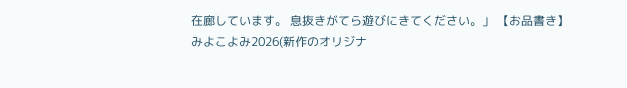在廊しています。 息抜きがてら遊びにきてください。」 【お品書き】 みよこよみ2026(新作のオリジナ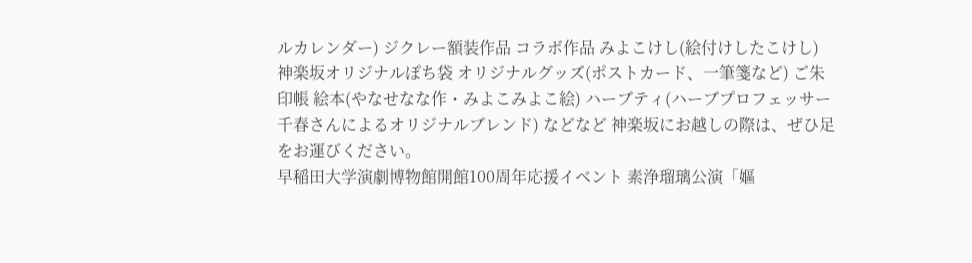ルカレンダー) ジクレー額装作品 コラボ作品 みよこけし(絵付けしたこけし) 神楽坂オリジナルぽち袋 オリジナルグッズ(ポストカード、一筆箋など) ご朱印帳 絵本(やなせなな作・みよこみよこ絵) ハーブティ(ハーブプロフェッサー千春さんによるオリジナルブレンド) などなど 神楽坂にお越しの際は、ぜひ足をお運びください。
早稲田大学演劇博物館開館100周年応援イベント 素浄瑠璃公演「嫗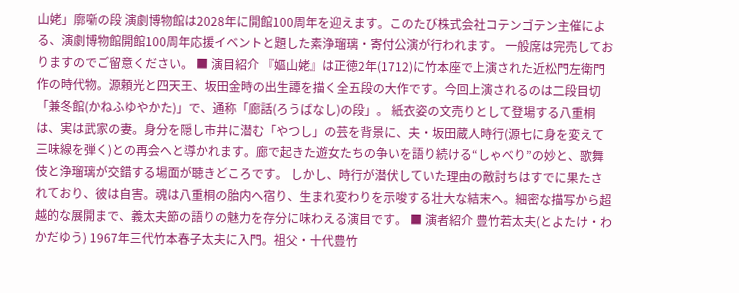山姥」廓噺の段 演劇博物館は2028年に開館100周年を迎えます。このたび株式会社コテンゴテン主催による、演劇博物館開館100周年応援イベントと題した素浄瑠璃・寄付公演が行われます。 一般席は完売しておりますのでご留意ください。 ■ 演目紹介 『嫗山姥』は正徳2年(1712)に竹本座で上演された近松門左衛門作の時代物。源頼光と四天王、坂田金時の出生譚を描く全五段の大作です。今回上演されるのは二段目切「兼冬館(かねふゆやかた)」で、通称「廊話(ろうばなし)の段」。 紙衣姿の文売りとして登場する八重桐は、実は武家の妻。身分を隠し市井に潜む「やつし」の芸を背景に、夫・坂田蔵人時行(源七に身を変えて三味線を弾く)との再会へと導かれます。廊で起きた遊女たちの争いを語り続ける“しゃべり”の妙と、歌舞伎と浄瑠璃が交錯する場面が聴きどころです。 しかし、時行が潜伏していた理由の敵討ちはすでに果たされており、彼は自害。魂は八重桐の胎内へ宿り、生まれ変わりを示唆する壮大な結末へ。細密な描写から超越的な展開まで、義太夫節の語りの魅力を存分に味わえる演目です。 ■ 演者紹介 豊竹若太夫(とよたけ・わかだゆう) 1967年三代竹本春子太夫に入門。祖父・十代豊竹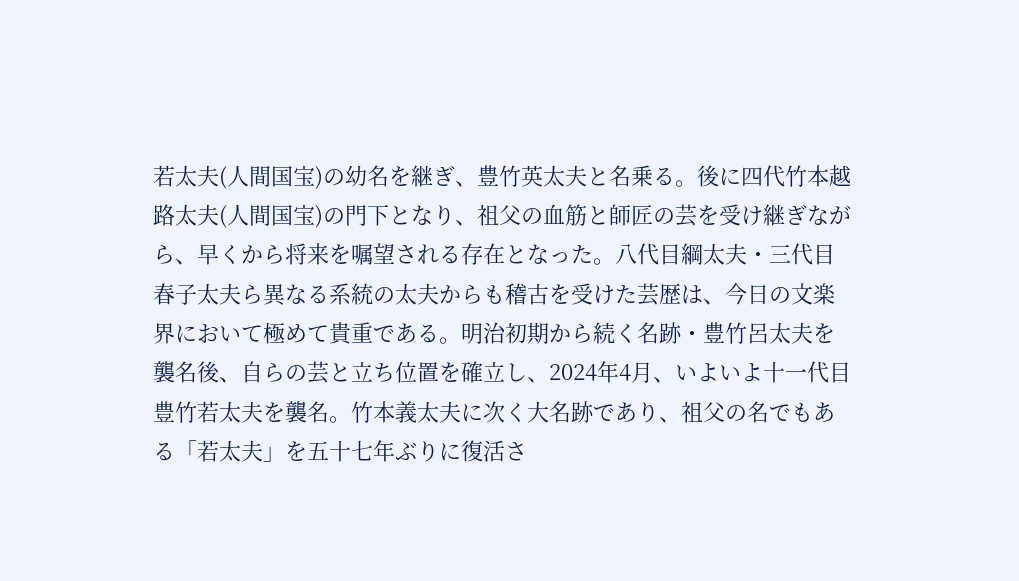若太夫(人間国宝)の幼名を継ぎ、豊竹英太夫と名乗る。後に四代竹本越路太夫(人間国宝)の門下となり、祖父の血筋と師匠の芸を受け継ぎながら、早くから将来を嘱望される存在となった。八代目綱太夫・三代目春子太夫ら異なる系統の太夫からも稽古を受けた芸歴は、今日の文楽界において極めて貴重である。明治初期から続く名跡・豊竹呂太夫を襲名後、自らの芸と立ち位置を確立し、2024年4月、いよいよ十一代目豊竹若太夫を襲名。竹本義太夫に次く大名跡であり、祖父の名でもある「若太夫」を五十七年ぶりに復活さ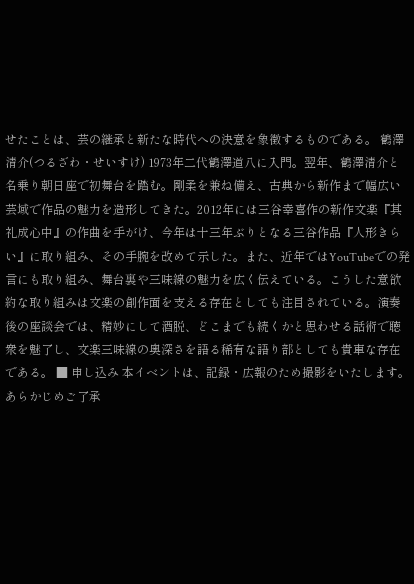せたことは、芸の継承と新たな時代への決意を象徴するものである。 鶴澤清介(つるざわ・せいすけ) 1973年二代鶴澤道八に入門。翌年、鶴澤清介と名乗り朝日座で初舞台を踏む。剛柔を兼ね備え、古典から新作まで幅広い芸域で作品の魅力を造形してきた。2012年には三谷幸喜作の新作文楽『其礼成心中』の作曲を手がけ、今年は十三年ぶりとなる三谷作品『人形きらい』に取り組み、その手腕を改めて示した。また、近年ではYouTubeでの発言にも取り組み、舞台裏や三味線の魅力を広く伝えている。こうした意欲約な取り組みは文楽の創作面を支える存在としても注目されている。演奏後の座談会では、精妙にして酒脱、どこまでも続くかと思わせる話術で聴衆を魅了し、文楽三味線の奥深さを語る稀有な語り部としても貴車な存在である。 ■ 申し込み 本イベントは、記録・広報のため撮影をいたします。あらかじめご了承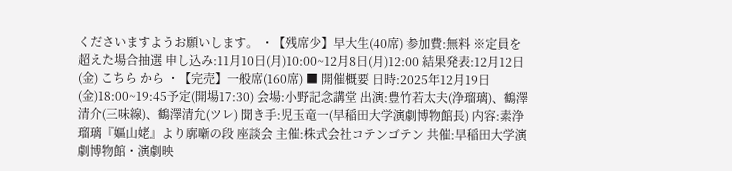くださいますようお願いします。 ・【残席少】早大生(40席) 参加費:無料 ※定員を超えた場合抽選 申し込み:11月10日(月)10:00~12月8日(月)12:00 結果発表:12月12日(金) こちら から ・【完売】一般席(160席) ■ 開催概要 日時:2025年12月19日(金)18:00~19:45予定(開場17:30) 会場:小野記念講堂 出演:豊竹若太夫(浄瑠璃)、鶴澤清介(三味線)、鶴澤清允(ツレ) 聞き手:児玉竜一(早稲田大学演劇博物館長) 内容:素浄瑠璃『嫗山姥』より廓噺の段 座談会 主催:株式会社コテンゴテン 共催:早稲田大学演劇博物館・演劇映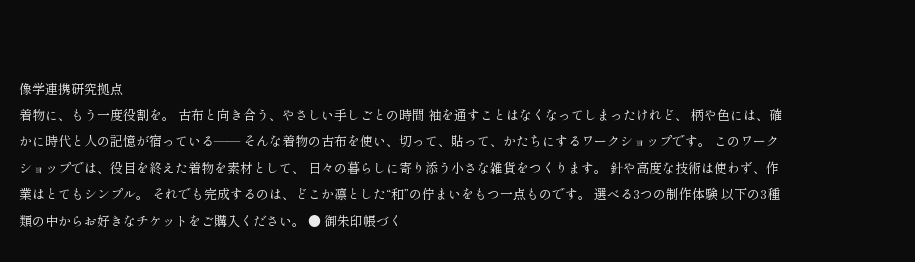像学連携研究拠点
着物に、もう一度役割を。 古布と向き合う、やさしい手しごとの時間 袖を通すことはなくなってしまったけれど、 柄や色には、確かに時代と人の記憶が宿っている—— そんな着物の古布を使い、切って、貼って、かたちにするワークショップです。 このワークショップでは、役目を終えた着物を素材として、 日々の暮らしに寄り添う小さな雑貨をつくります。 針や高度な技術は使わず、作業はとてもシンプル。 それでも完成するのは、どこか凛とした“和”の佇まいをもつ一点ものです。 選べる3つの制作体験 以下の3種類の中からお好きなチケットをご購入ください。 ● 御朱印帳づく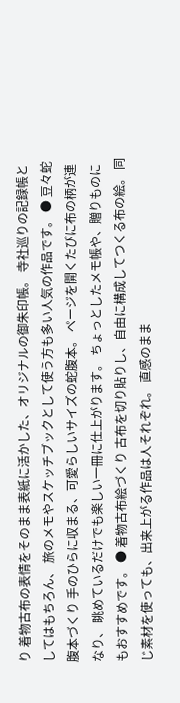り 着物古布の表情をそのまま表紙に活かした、オリジナルの御朱印帳。 寺社巡りの記録帳としてはもちろん、 旅のメモやスケッチブックとして使う方も多い人気の作品です。 ● 豆々蛇腹本づくり 手のひらに収まる、可愛らしいサイズの蛇腹本。 ページを開くたびに布の柄が連なり、 眺めているだけでも楽しい一冊に仕上がります。 ちょっとしたメモ帳や、贈りものにもおすすめです。 ● 着物古布絵づくり 古布を切り貼りし、自由に構成してつくる布の絵。 同じ素材を使っても、出来上がる作品は人それぞれ。 直感のまま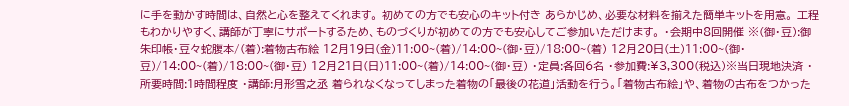に手を動かす時間は、自然と心を整えてくれます。 初めての方でも安心のキット付き あらかじめ、必要な材料を揃えた簡単キットを用意。 工程もわかりやすく、講師が丁寧にサポートするため、ものづくりが初めての方でも安心してご参加いただけます。 ・会期中8回開催 ※(御・豆):御朱印帳・豆々蛇腹本/(着):着物古布絵 12月19日(金)11:00~(着)/14:00~(御・豆)/18:00~(着) 12月20日(土)11:00~(御・豆)/14:00~(着)/18:00~(御・豆) 12月21日(日)11:00~(着)/14:00~(御・豆) ・定員:各回6名 ・参加費:¥3,300(税込)※当日現地決済 ・所要時間:1時間程度 ・講師:月形雪之丞 着られなくなってしまった着物の「最後の花道」活動を行う。「着物古布絵」や、着物の古布をつかった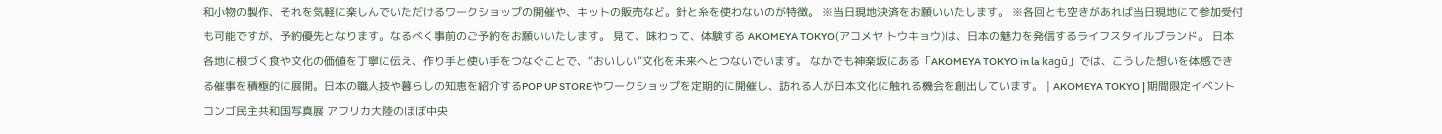和小物の製作、それを気軽に楽しんでいただけるワークショップの開催や、キットの販売など。針と糸を使わないのが特徴。 ※当日現地決済をお願いいたします。 ※各回とも空きがあれば当日現地にて参加受付も可能ですが、予約優先となります。なるべく事前のご予約をお願いいたします。 見て、味わって、体験する AKOMEYA TOKYO(アコメヤ トウキョウ)は、日本の魅力を発信するライフスタイルブランド。 日本各地に根づく食や文化の価値を丁寧に伝え、作り手と使い手をつなぐことで、“おいしい”文化を未来へとつないでいます。 なかでも神楽坂にある「AKOMEYA TOKYO in la kagū」では、こうした想いを体感できる催事を積極的に展開。日本の職人技や暮らしの知恵を紹介するPOP UP STOREやワークショップを定期的に開催し、訪れる人が日本文化に触れる機会を創出しています。 | AKOMEYA TOKYO | 期間限定イベント
コンゴ民主共和国写真展 アフリカ大陸のほぼ中央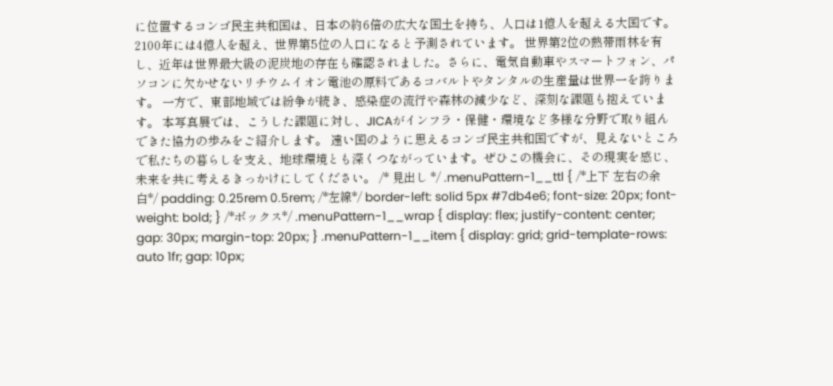に位置するコンゴ民主共和国は、日本の約6倍の広大な国土を持ち、人口は1億人を超える大国です。2100年には4億人を超え、世界第5位の人口になると予測されています。 世界第2位の熱帯雨林を有し、近年は世界最大級の泥炭地の存在も確認されました。さらに、電気自動車やスマートフォン、パソコンに欠かせないリチウムイオン電池の原料であるコバルトやタンタルの生産量は世界一を誇ります。 一方で、東部地域では紛争が続き、感染症の流行や森林の減少など、深刻な課題も抱えています。 本写真展では、こうした課題に対し、JICAがインフラ・保健・環境など多様な分野で取り組んできた協力の歩みをご紹介します。 遠い国のように思えるコンゴ民主共和国ですが、見えないところで私たちの暮らしを支え、地球環境とも深くつながっています。ぜひこの機会に、その現実を感じ、未来を共に考えるきっかけにしてください。 /* 見出し */ .menuPattern-1__ttl { /*上下 左右の余白*/ padding: 0.25rem 0.5rem; /*左線*/ border-left: solid 5px #7db4e6; font-size: 20px; font-weight: bold; } /*ボックス*/ .menuPattern-1__wrap { display: flex; justify-content: center; gap: 30px; margin-top: 20px; } .menuPattern-1__item { display: grid; grid-template-rows: auto 1fr; gap: 10px;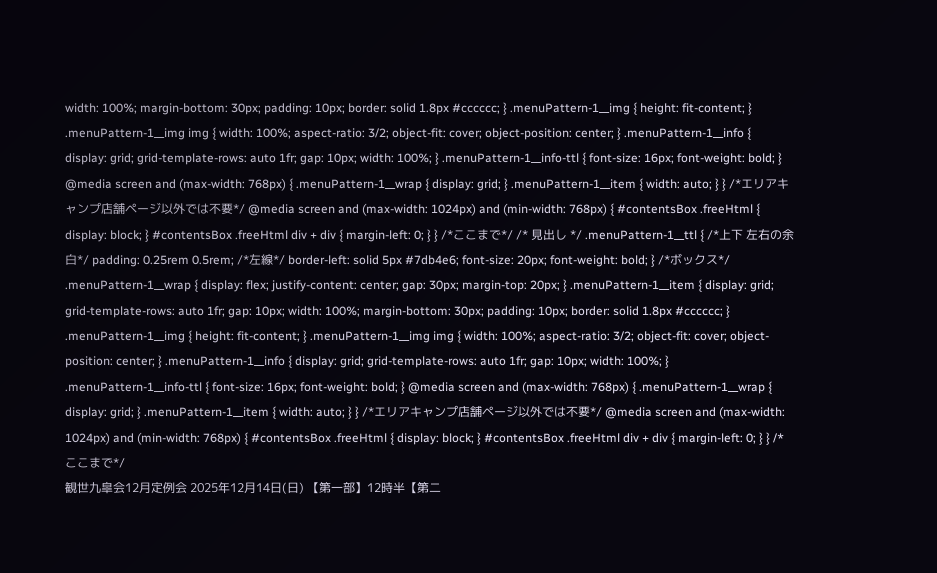width: 100%; margin-bottom: 30px; padding: 10px; border: solid 1.8px #cccccc; } .menuPattern-1__img { height: fit-content; } .menuPattern-1__img img { width: 100%; aspect-ratio: 3/2; object-fit: cover; object-position: center; } .menuPattern-1__info { display: grid; grid-template-rows: auto 1fr; gap: 10px; width: 100%; } .menuPattern-1__info-ttl { font-size: 16px; font-weight: bold; } @media screen and (max-width: 768px) { .menuPattern-1__wrap { display: grid; } .menuPattern-1__item { width: auto; } } /*エリアキャンプ店舗ページ以外では不要*/ @media screen and (max-width: 1024px) and (min-width: 768px) { #contentsBox .freeHtml { display: block; } #contentsBox .freeHtml div + div { margin-left: 0; } } /*ここまで*/ /* 見出し */ .menuPattern-1__ttl { /*上下 左右の余白*/ padding: 0.25rem 0.5rem; /*左線*/ border-left: solid 5px #7db4e6; font-size: 20px; font-weight: bold; } /*ボックス*/ .menuPattern-1__wrap { display: flex; justify-content: center; gap: 30px; margin-top: 20px; } .menuPattern-1__item { display: grid; grid-template-rows: auto 1fr; gap: 10px; width: 100%; margin-bottom: 30px; padding: 10px; border: solid 1.8px #cccccc; } .menuPattern-1__img { height: fit-content; } .menuPattern-1__img img { width: 100%; aspect-ratio: 3/2; object-fit: cover; object-position: center; } .menuPattern-1__info { display: grid; grid-template-rows: auto 1fr; gap: 10px; width: 100%; } .menuPattern-1__info-ttl { font-size: 16px; font-weight: bold; } @media screen and (max-width: 768px) { .menuPattern-1__wrap { display: grid; } .menuPattern-1__item { width: auto; } } /*エリアキャンプ店舗ページ以外では不要*/ @media screen and (max-width: 1024px) and (min-width: 768px) { #contentsBox .freeHtml { display: block; } #contentsBox .freeHtml div + div { margin-left: 0; } } /*ここまで*/
観世九皐会12月定例会 2025年12月14日(日) 【第一部】12時半【第二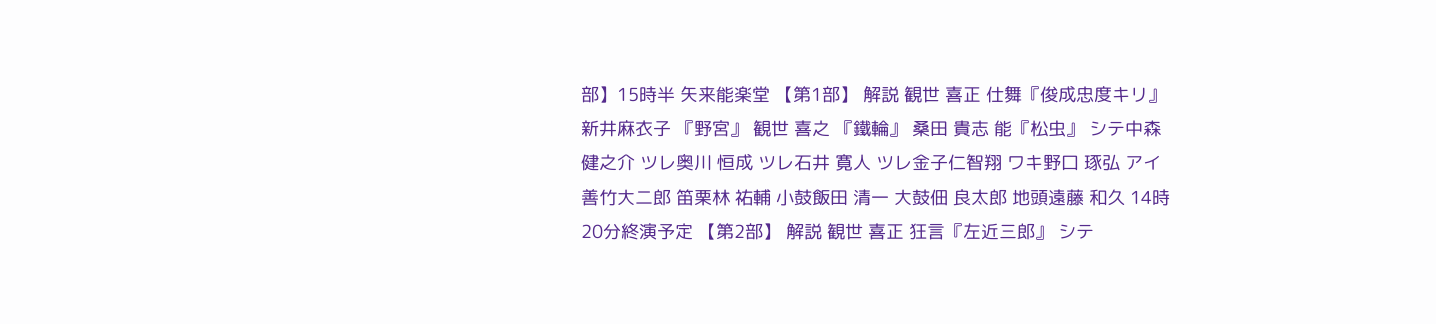部】15時半 矢来能楽堂 【第1部】 解説 観世 喜正 仕舞『俊成忠度キリ』 新井麻衣子 『野宮』 観世 喜之 『鐵輪』 桑田 貴志 能『松虫』 シテ中森健之介 ツレ奥川 恒成 ツレ石井 寛人 ツレ金子仁智翔 ワキ野口 琢弘 アイ善竹大二郎 笛栗林 祐輔 小鼓飯田 清一 大鼓佃 良太郎 地頭遠藤 和久 14時20分終演予定 【第2部】 解説 観世 喜正 狂言『左近三郎』 シテ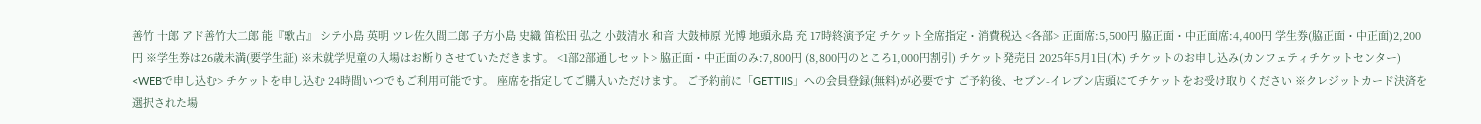善竹 十郎 アド善竹大二郎 能『歌占』 シテ小島 英明 ツレ佐久間二郎 子方小島 史織 笛松田 弘之 小鼓清水 和音 大鼓柿原 光博 地頭永島 充 17時終演予定 チケット全席指定・消費税込 <各部> 正面席:5,500円 脇正面・中正面席:4,400円 学生券(脇正面・中正面)2,200円 ※学生券は26歳未満(要学生証) ※未就学児童の入場はお断りさせていただきます。 <1部2部通しセット> 脇正面・中正面のみ:7,800円 (8,800円のところ1,000円割引) チケット発売日 2025年5月1日(木) チケットのお申し込み(カンフェティチケットセンター) <WEBで申し込む> チケットを申し込む 24時間いつでもご利用可能です。 座席を指定してご購入いただけます。 ご予約前に「GETTIIS」への会員登録(無料)が必要です ご予約後、セブン-イレブン店頭にてチケットをお受け取りください ※クレジットカード決済を選択された場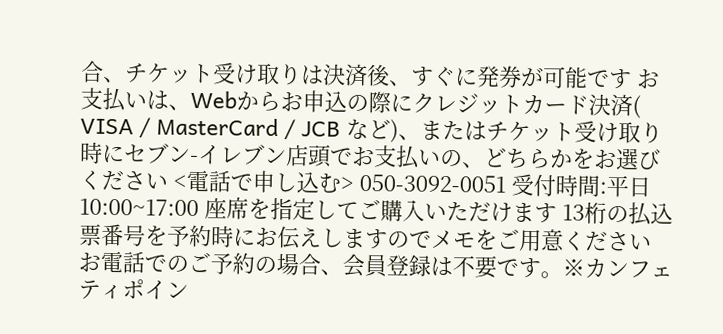合、チケット受け取りは決済後、すぐに発券が可能です お支払いは、Webからお申込の際にクレジットカード決済( VISA / MasterCard / JCB など)、またはチケット受け取り時にセブン-イレブン店頭でお支払いの、どちらかをお選びください <電話で申し込む> 050-3092-0051 受付時間:平日10:00~17:00 座席を指定してご購入いただけます 13桁の払込票番号を予約時にお伝えしますのでメモをご用意ください お電話でのご予約の場合、会員登録は不要です。※カンフェティポイン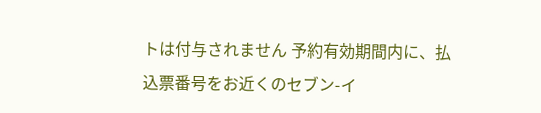トは付与されません 予約有効期間内に、払込票番号をお近くのセブン-イ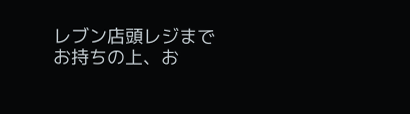レブン店頭レジまでお持ちの上、お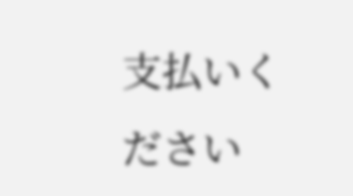支払いください